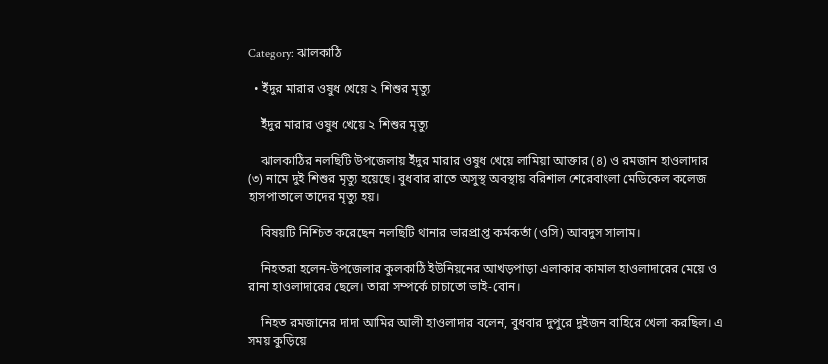Category: ঝালকাঠি

  • ইঁদুর মারার ওষুধ খেয়ে ২ শিশুর মৃত্যু

    ইঁদুর মারার ওষুধ খেয়ে ২ শিশুর মৃত্যু

    ঝালকাঠির নলছিটি উপজেলায় ইঁদুর মারার ওষুধ খেয়ে লামিয়া আক্তার (৪) ও রমজান হাওলাদার (৩) নামে দুই শিশুর মৃত্যু হয়েছে। বুধবার রাতে অসুস্থ অবস্থায় বরিশাল শেরেবাংলা মেডিকেল কলেজ হাসপাতালে তাদের মৃত্যু হয়।

    বিষয়টি নিশ্চিত করেছেন নলছিটি থানার ভারপ্রাপ্ত কর্মকর্তা (ওসি) আবদুস সালাম।

    নিহতরা হলেন-উপজেলার কুলকাঠি ইউনিয়নের আখড়পাড়া এলাকার কামাল হাওলাদারের মেয়ে ও রানা হাওলাদারের ছেলে। তারা সম্পর্কে চাচাতো ভাই-বোন।

    নিহত রমজানের দাদা আমির আলী হাওলাদার বলেন, বুধবার দুপুরে দুইজন বাহিরে খেলা করছিল। এ সময় কুড়িয়ে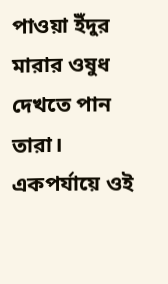পাওয়া ইঁদুর মারার ওষুধ দেখতে পান তারা। একপর্যায়ে ওই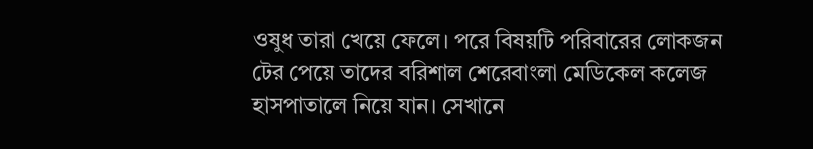ওষুধ তারা খেয়ে ফেলে। পরে বিষয়টি পরিবারের লোকজন টের পেয়ে তাদের বরিশাল শেরেবাংলা মেডিকেল কলেজ হাসপাতালে নিয়ে যান। সেখানে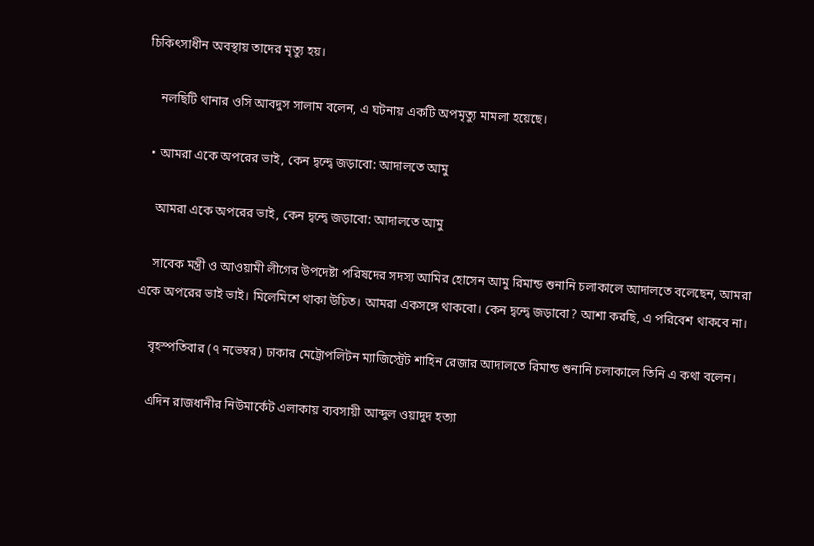চিকিৎসাধীন অবস্থায় তাদের মৃত্যু হয়।

    নলছিটি থানার ওসি আবদুস সালাম বলেন, এ ঘটনায় একটি অপমৃত্যু মামলা হয়েছে।

  • আমরা একে অপরের ভাই, কেন দ্বন্দ্বে জড়াবো: আদালতে আমু

    আমরা একে অপরের ভাই, কেন দ্বন্দ্বে জড়াবো: আদালতে আমু

    সাবেক মন্ত্রী ও আওয়ামী লীগের উপদেষ্টা পরিষদের সদস্য আমির হোসেন আমু রিমান্ড শুনানি চলাকালে আদালতে বলেছেন, আমরা একে অপরের ভাই ভাই। মিলেমিশে থাকা উচিত। আমরা একসঙ্গে থাকবো। কেন দ্বন্দ্বে জড়াবো? আশা করছি, এ পরিবেশ থাকবে না।

    বৃহস্পতিবার (৭ নভেম্বর) ঢাকার মেট্রোপলিটন ম্যাজিস্ট্রেট শাহিন রেজার আদালতে রিমান্ড শুনানি চলাকালে তিনি এ কথা বলেন।

    এদিন রাজধানীর নিউমার্কেট এলাকায় ব্যবসায়ী আব্দুল ওয়াদুদ হত্যা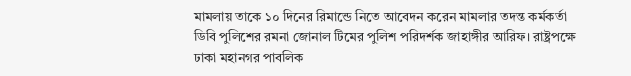মামলায় তাকে ১০ দিনের রিমান্ডে নিতে আবেদন করেন মামলার তদন্ত কর্মকর্তা ডিবি পুলিশের রমনা জোনাল টিমের পুলিশ পরিদর্শক জাহাঙ্গীর আরিফ। রাষ্ট্রপক্ষে ঢাকা মহানগর পাবলিক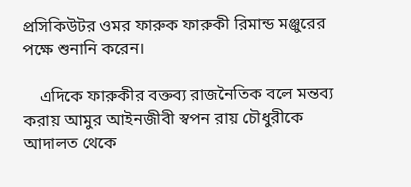প্রসিকিউটর ওমর ফারুক ফারুকী রিমান্ড মঞ্জুরের পক্ষে শুনানি করেন।

    এদিকে ফারুকীর বক্তব্য রাজনৈতিক বলে মন্তব্য করায় আমুর আইনজীবী স্বপন রায় চৌধুরীকে আদালত থেকে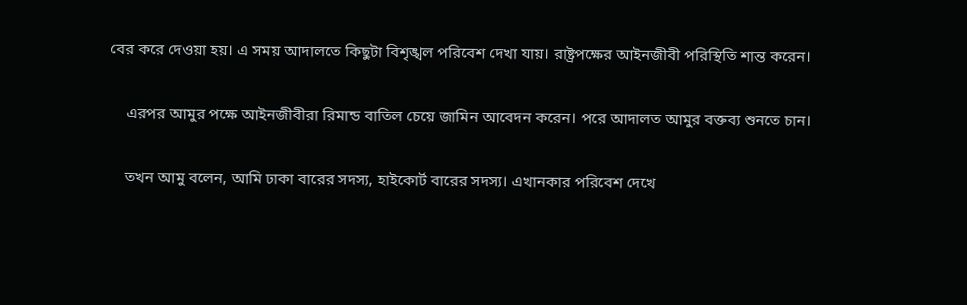বের করে দেওয়া হয়। এ সময় আদালতে কিছুটা বিশৃঙ্খল পরিবেশ দেখা যায়। রাষ্ট্রপক্ষের আইনজীবী পরিস্থিতি শান্ত করেন।

    এরপর আমুর পক্ষে আইনজীবীরা রিমান্ড বাতিল চেয়ে জামিন আবেদন করেন। পরে আদালত আমুর বক্তব্য শুনতে চান।

    তখন আমু বলেন, আমি ঢাকা বারের সদস্য, হাইকোর্ট বারের সদস্য। এখানকার পরিবেশ দেখে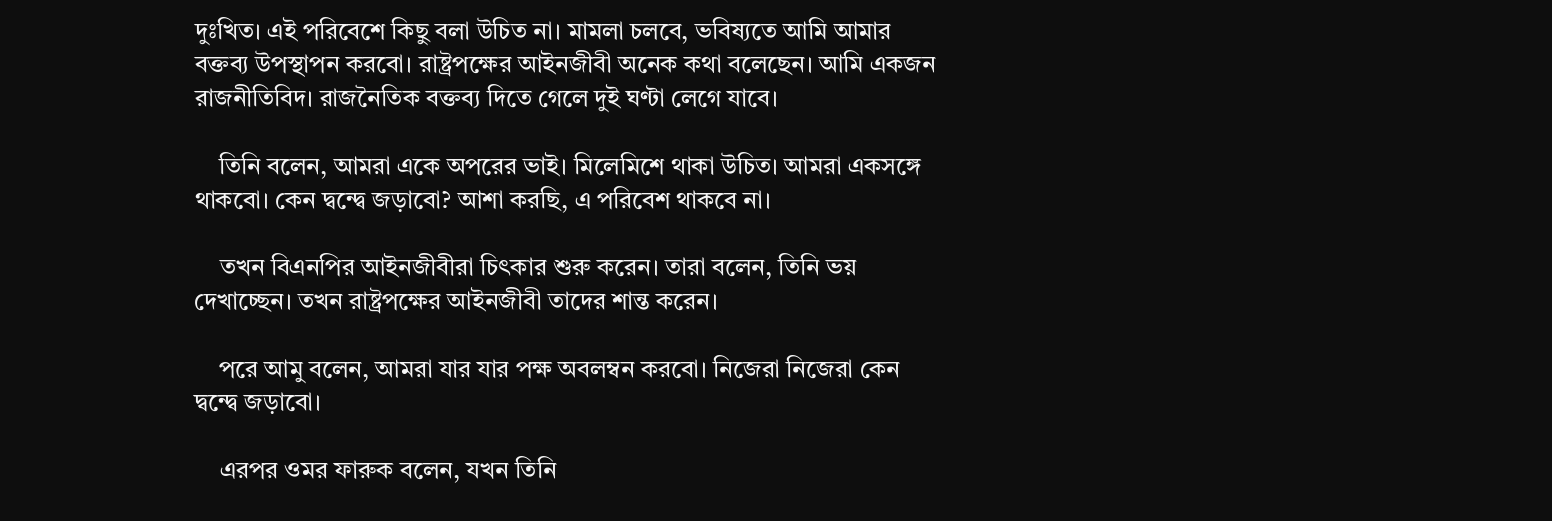দুঃখিত। এই পরিবেশে কিছু বলা উচিত না। মামলা চলবে, ভবিষ্যতে আমি আমার বক্তব্য উপস্থাপন করবো। রাষ্ট্রপক্ষের আইনজীবী অনেক কথা বলেছেন। আমি একজন রাজনীতিবিদ। রাজনৈতিক বক্তব্য দিতে গেলে দুই ঘণ্টা লেগে যাবে।

    তিনি বলেন, আমরা একে অপরের ভাই। মিলেমিশে থাকা উচিত। আমরা একসঙ্গে থাকবো। কেন দ্বন্দ্বে জড়াবো? আশা করছি, এ পরিবেশ থাকবে না।

    তখন বিএনপির আইনজীবীরা চিৎকার শুরু করেন। তারা বলেন, তিনি ভয় দেখাচ্ছেন। তখন রাষ্ট্রপক্ষের আইনজীবী তাদের শান্ত করেন।

    পরে আমু বলেন, আমরা যার যার পক্ষ অবলম্বন করবো। নিজেরা নিজেরা কেন দ্বন্দ্বে জড়াবো।

    এরপর ওমর ফারুক বলেন, যখন তিনি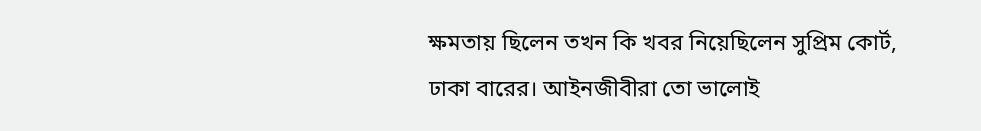ক্ষমতায় ছিলেন তখন কি খবর নিয়েছিলেন সুপ্রিম কোর্ট, ঢাকা বারের। আইনজীবীরা তো ভালোই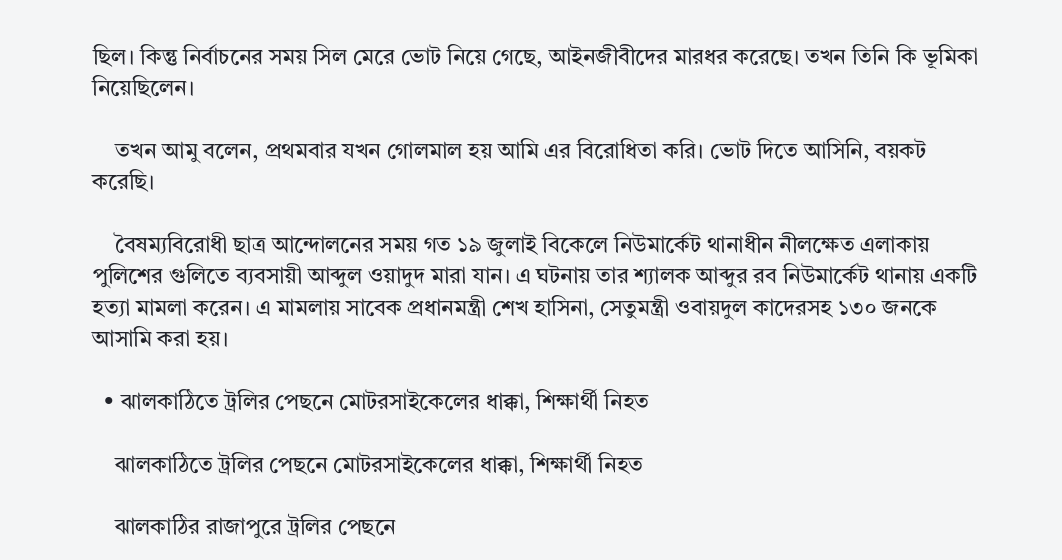ছিল। কিন্তু নির্বাচনের সময় সিল মেরে ভোট নিয়ে গেছে, আইনজীবীদের মারধর করেছে। তখন তিনি কি ভূমিকা নিয়েছিলেন।

    তখন আমু বলেন, প্রথমবার যখন গোলমাল হয় আমি এর বিরোধিতা করি। ভোট দিতে আসিনি, বয়কট করেছি।

    বৈষম্যবিরোধী ছাত্র আন্দোলনের সময় গত ১৯ জুলাই বিকেলে নিউমার্কেট থানাধীন নীলক্ষেত এলাকায় পুলিশের গুলিতে ব্যবসায়ী আব্দুল ওয়াদুদ মারা যান। এ ঘটনায় তার শ্যালক আব্দুর রব নিউমার্কেট থানায় একটি হত্যা মামলা করেন। এ মামলায় সাবেক প্রধানমন্ত্রী শেখ হাসিনা, সেতুমন্ত্রী ওবায়দুল কাদেরসহ ১৩০ জনকে আসামি করা হয়।

  • ঝালকাঠিতে ট্রলির পেছনে মোটরসাইকেলের ধাক্কা, শিক্ষার্থী নিহত

    ঝালকাঠিতে ট্রলির পেছনে মোটরসাইকেলের ধাক্কা, শিক্ষার্থী নিহত

    ঝালকাঠির রাজাপুরে ট্রলির পেছনে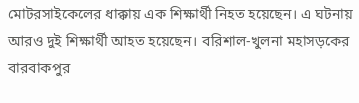মোটরসাইকেলের ধাক্কায় এক শিক্ষার্থী নিহত হয়েছেন। এ ঘটনায় আরও দুই শিক্ষার্থী আহত হয়েছেন। বরিশাল-খুলনা মহাসড়কের বারবাকপুর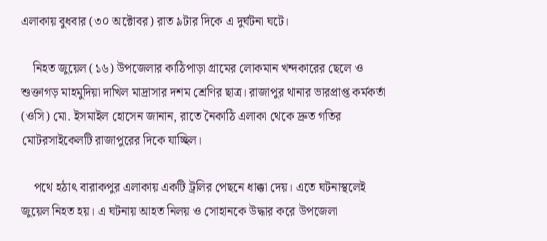এলাকায় বুধবার (৩০ অক্টোবর) রাত ৯টার দিকে এ দুর্ঘটনা ঘটে।

    নিহত জুয়েল (১৬) উপজেলার কাঠিপাড়া গ্রামের লোকমান খন্দকারের ছেলে ও শুক্তাগড় মাহমুদিয়া দাখিল মাদ্রাসার দশম শ্রেণির ছাত্র। রাজাপুর থানার ভারপ্রাপ্ত কর্মকর্তা (ওসি) মো. ইসমাইল হোসেন জানান, রাতে নৈকাঠি এলাকা থেকে দ্রুত গতির মোটরসাইকেলটি রাজাপুরের দিকে যাচ্ছিল।

    পথে হঠাৎ বারাকপুর এলাকায় একটি ট্রলির পেছনে ধাক্কা দেয়। এতে ঘটনাস্থলেই জুয়েল নিহত হয়। এ ঘটনায় আহত নিলয় ও সোহানকে উদ্ধার করে উপজেলা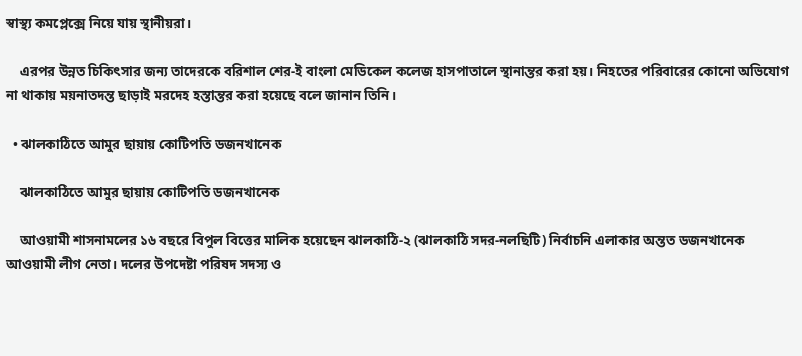স্বাস্থ্য কমপ্লেক্সে নিয়ে যায় স্থানীয়রা।

    এরপর উন্নত চিকিৎসার জন্য তাদেরকে বরিশাল শের-ই বাংলা মেডিকেল কলেজ হাসপাতালে স্থানান্তর করা হয়। নিহতের পরিবারের কোনো অভিযোগ না থাকায় ময়নাতদন্ত ছাড়াই মরদেহ হস্তান্তর করা হয়েছে বলে জানান তিনি।

  • ঝালকাঠিতে আমুর ছায়ায় কোটিপতি ডজনখানেক

    ঝালকাঠিতে আমুর ছায়ায় কোটিপতি ডজনখানেক

    আওয়ামী শাসনামলের ১৬ বছরে বিপুল বিত্তের মালিক হয়েছেন ঝালকাঠি-২ (ঝালকাঠি সদর-নলছিটি) নির্বাচনি এলাকার অন্তত ডজনখানেক আওয়ামী লীগ নেতা। দলের উপদেষ্টা পরিষদ সদস্য ও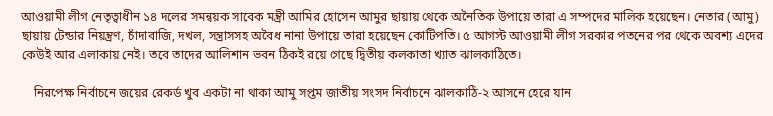আওয়ামী লীগ নেতৃত্বাধীন ১৪ দলের সমন্বয়ক সাবেক মন্ত্রী আমির হোসেন আমুর ছায়ায় থেকে অনৈতিক উপায়ে তারা এ সম্পদের মালিক হয়েছেন। নেতার (আমু) ছায়ায় টেন্ডার নিয়ন্ত্রণ, চাঁদাবাজি, দখল, সন্ত্রাসসহ অবৈধ নানা উপায়ে তারা হয়েছেন কোটিপতি। ৫ আগস্ট আওয়ামী লীগ সরকার পতনের পর থেকে অবশ্য এদের কেউই আর এলাকায় নেই। তবে তাদের আলিশান ভবন ঠিকই রয়ে গেছে দ্বিতীয় কলকাতা খ্যাত ঝালকাঠিতে।

    নিরপেক্ষ নির্বাচনে জয়ের রেকর্ড খুব একটা না থাকা আমু সপ্তম জাতীয় সংসদ নির্বাচনে ঝালকাঠি-২ আসনে হেরে যান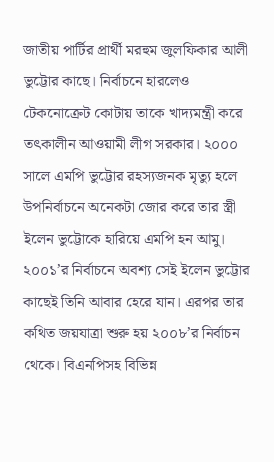জাতীয় পার্টির প্রার্থী মরহুম জুলফিকার আলী ভুট্টোর কাছে। নির্বাচনে হারলেও টেকনোক্রেট কোটায় তাকে খাদ্যমন্ত্রী করে তৎকালীন আওয়ামী লীগ সরকার। ২০০০ সালে এমপি ভুট্টোর রহস্যজনক মৃত্যু হলে উপনির্বাচনে অনেকটা জোর করে তার স্ত্রী ইলেন ভুট্টোকে হারিয়ে এমপি হন আমু। ২০০১’র নির্বাচনে অবশ্য সেই ইলেন ভুট্টোর কাছেই তিনি আবার হেরে যান। এরপর তার কথিত জয়যাত্রা শুরু হয় ২০০৮’র নির্বাচন থেকে। বিএনপিসহ বিভিন্ন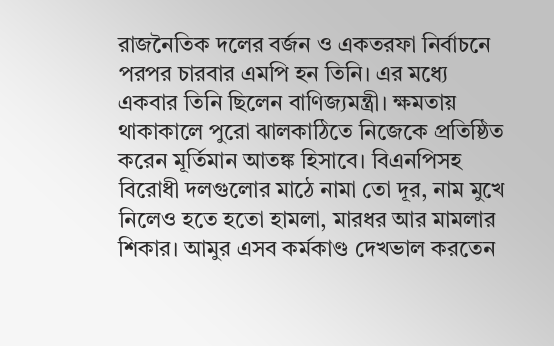রাজনৈতিক দলের বর্জন ও একতরফা নির্বাচনে পরপর চারবার এমপি হন তিনি। এর মধ্যে একবার তিনি ছিলেন বাণিজ্যমন্ত্রী। ক্ষমতায় থাকাকালে পুরো ঝালকাঠিতে নিজেকে প্রতিষ্ঠিত করেন মূর্তিমান আতঙ্ক হিসাবে। বিএনপিসহ বিরোধী দলগুলোর মাঠে নামা তো দূর, নাম মুখে নিলেও হতে হতো হামলা, মারধর আর মামলার শিকার। আমুর এসব কর্মকাণ্ড দেখভাল করতেন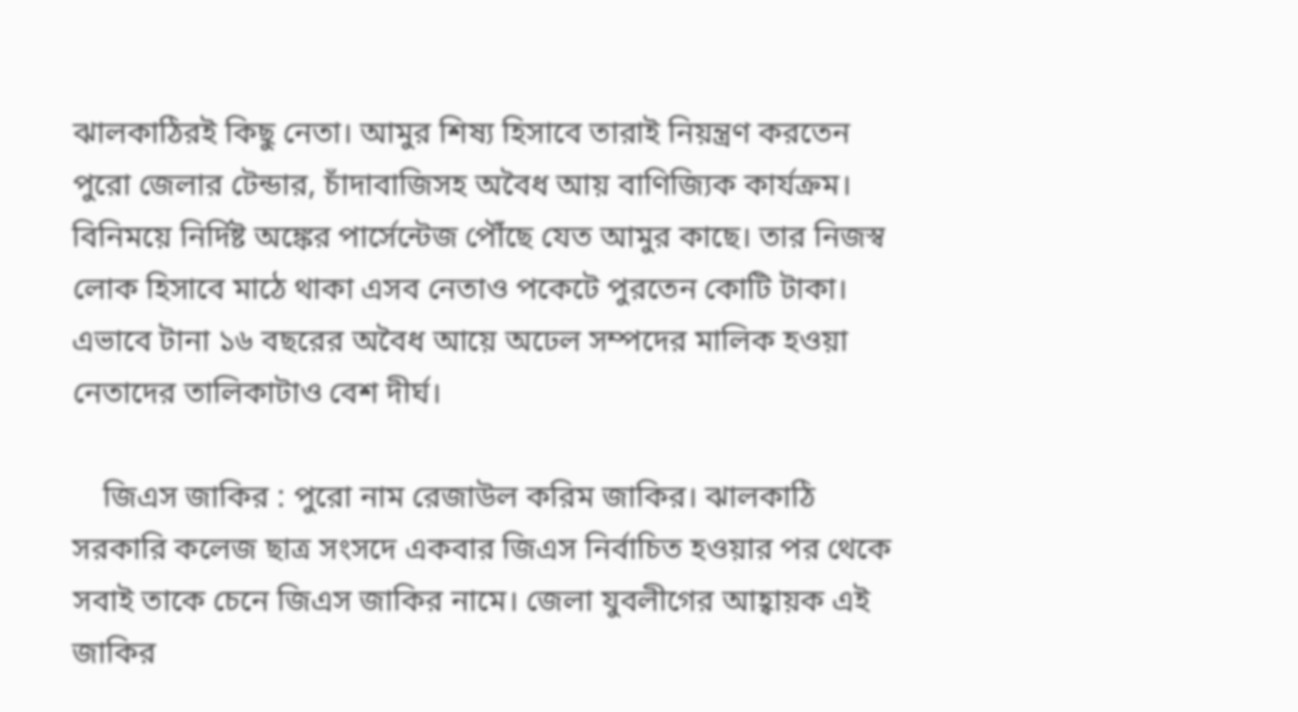ঝালকাঠিরই কিছু নেতা। আমুর শিষ্য হিসাবে তারাই নিয়ন্ত্রণ করতেন পুরো জেলার টেন্ডার, চাঁদাবাজিসহ অবৈধ আয় বাণিজ্যিক কার্যক্রম। বিনিময়ে নির্দিষ্ট অঙ্কের পার্সেন্টেজ পৌঁছে যেত আমুর কাছে। তার নিজস্ব লোক হিসাবে মাঠে থাকা এসব নেতাও পকেটে পুরতেন কোটি টাকা। এভাবে টানা ১৬ বছরের অবৈধ আয়ে অঢেল সম্পদের মালিক হওয়া নেতাদের তালিকাটাও বেশ দীর্ঘ।

    জিএস জাকির : পুরো নাম রেজাউল করিম জাকির। ঝালকাঠি সরকারি কলেজ ছাত্র সংসদে একবার জিএস নির্বাচিত হওয়ার পর থেকে সবাই তাকে চেনে জিএস জাকির নামে। জেলা যুবলীগের আহ্বায়ক এই জাকির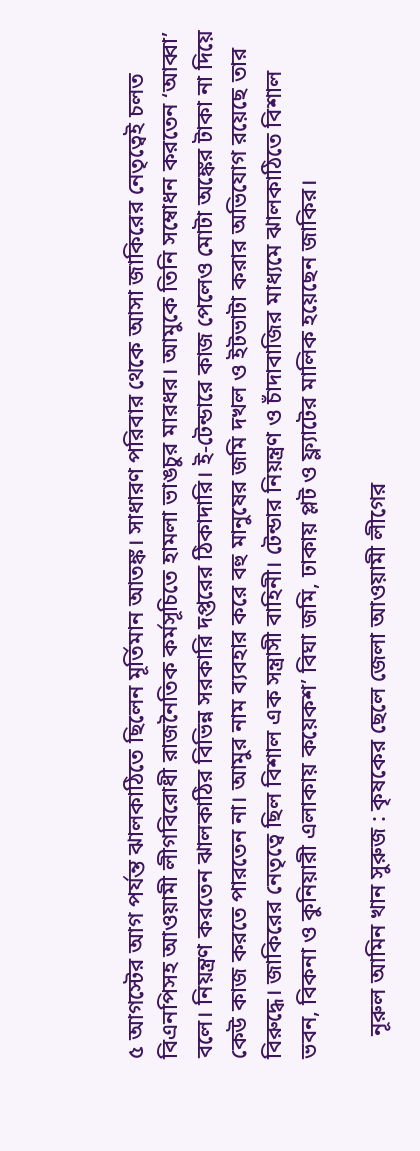৫ আগস্টের আগ পর্যন্ত ঝালকাঠিতে ছিলেন মূর্তিমান আতঙ্ক। সাধারণ পরিবার থেকে আসা জাকিরের নেতৃত্বেই চলত বিএনপিসহ আওয়ামী লীগবিরোধী রাজনৈতিক কর্মসূচিতে হামলা ভাঙচুর মারধর। আমুকে তিনি সম্বোধন করতেন ‘আব্বা’ বলে। নিয়ন্ত্রণ করতেন ঝালকাঠির বিভিন্ন সরকারি দপ্তরের ঠিকাদারি। ই-টেন্ডারে কাজ পেলেও মোটা অঙ্কের টাকা না দিয়ে কেউ কাজ করতে পারতেন না। আমুর নাম ব্যবহার করে বহু মানুষের জমি দখল ও ইটভাটা করার অভিযোগ রয়েছে তার বিরুদ্ধে। জাকিরের নেতৃত্বে ছিল বিশাল এক সন্ত্রাসী বাহিনী। টেন্ডার নিয়ন্ত্রণ ও চাঁদাবাজির মাধ্যমে ঝালকাঠিতে বিশাল ভবন, বিকনা ও কুনিয়ারী এলাকায় কয়েকশ’ বিঘা জমি, ঢাকায় প্লট ও ফ্ল্যাটের মালিক হয়েছেন জাকির।

    নূরুল আমিন খান সুরুজ : কৃষকের ছেলে জেলা আওয়ামী লীগের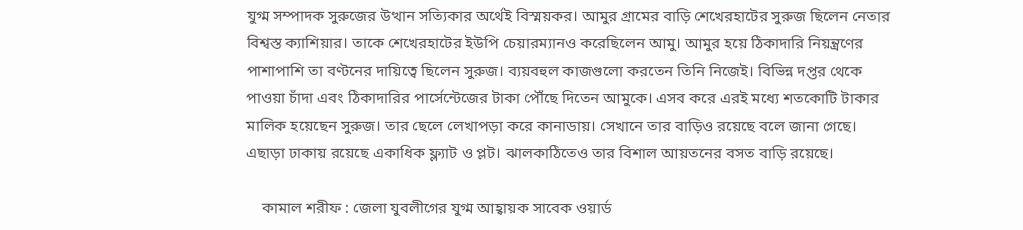যুগ্ম সম্পাদক সুরুজের উত্থান সত্যিকার অর্থেই বিস্ময়কর। আমুর গ্রামের বাড়ি শেখেরহাটের সুরুজ ছিলেন নেতার বিশ্বস্ত ক্যাশিয়ার। তাকে শেখেরহাটের ইউপি চেয়ারম্যানও করেছিলেন আমু। আমুর হয়ে ঠিকাদারি নিয়ন্ত্রণের পাশাপাশি তা বণ্টনের দায়িত্বে ছিলেন সুরুজ। ব্যয়বহুল কাজগুলো করতেন তিনি নিজেই। বিভিন্ন দপ্তর থেকে পাওয়া চাঁদা এবং ঠিকাদারির পার্সেন্টেজের টাকা পৌঁছে দিতেন আমুকে। এসব করে এরই মধ্যে শতকোটি টাকার মালিক হয়েছেন সুরুজ। তার ছেলে লেখাপড়া করে কানাডায়। সেখানে তার বাড়িও রয়েছে বলে জানা গেছে। এছাড়া ঢাকায় রয়েছে একাধিক ফ্ল্যাট ও প্লট। ঝালকাঠিতেও তার বিশাল আয়তনের বসত বাড়ি রয়েছে।

    কামাল শরীফ : জেলা যুবলীগের যুগ্ম আহ্বায়ক সাবেক ওয়ার্ড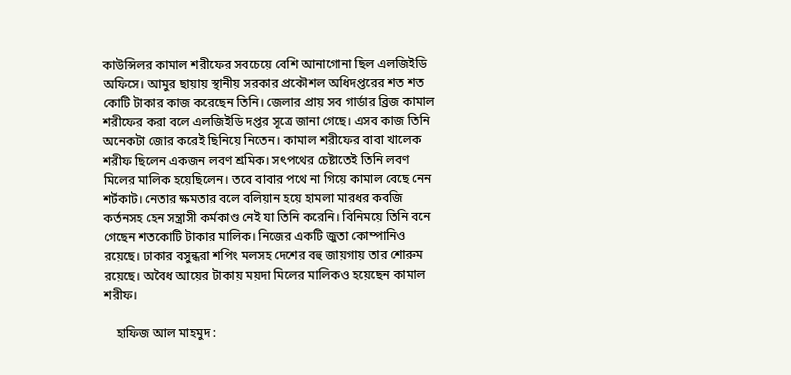কাউন্সিলর কামাল শরীফের সবচেয়ে বেশি আনাগোনা ছিল এলজিইডি অফিসে। আমুর ছায়ায় স্থানীয় সরকার প্রকৌশল অধিদপ্তরের শত শত কোটি টাকার কাজ করেছেন তিনি। জেলার প্রায় সব গার্ডার ব্রিজ কামাল শরীফের করা বলে এলজিইডি দপ্তর সূত্রে জানা গেছে। এসব কাজ তিনি অনেকটা জোর করেই ছিনিয়ে নিতেন। কামাল শরীফের বাবা খালেক শরীফ ছিলেন একজন লবণ শ্রমিক। সৎপথের চেষ্টাতেই তিনি লবণ মিলের মালিক হয়েছিলেন। তবে বাবার পথে না গিয়ে কামাল বেছে নেন শর্টকাট। নেতার ক্ষমতার বলে বলিয়ান হয়ে হামলা মারধর কবজি কর্তনসহ হেন সন্ত্রাসী কর্মকাণ্ড নেই যা তিনি করেনি। বিনিময়ে তিনি বনে গেছেন শতকোটি টাকার মালিক। নিজের একটি জুতা কোম্পানিও রয়েছে। ঢাকার বসুন্ধরা শপিং মলসহ দেশের বহু জায়গায় তার শোরুম রয়েছে। অবৈধ আয়ের টাকায় ময়দা মিলের মালিকও হয়েছেন কামাল শরীফ।

    হাফিজ আল মাহমুদ :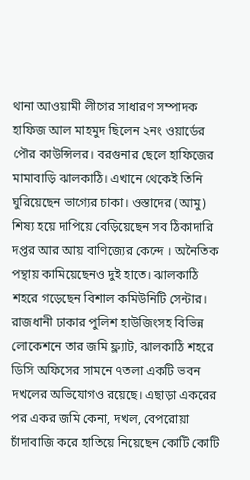থানা আওয়ামী লীগের সাধারণ সম্পাদক হাফিজ আল মাহমুদ ছিলেন ২নং ওয়ার্ডের পৌর কাউন্সিলর। বরগুনার ছেলে হাফিজের মামাবাড়ি ঝালকাঠি। এখানে থেকেই তিনি ঘুরিয়েছেন ভাগ্যের চাকা। ওস্তাদের (আমু) শিষ্য হয়ে দাপিয়ে বেড়িয়েছেন সব ঠিকাদারি দপ্তর আর আয় বাণিজ্যের কেন্দে । অনৈতিক পন্থায় কামিয়েছেনও দুই হাতে। ঝালকাঠি শহরে গড়েছেন বিশাল কমিউনিটি সেন্টার। রাজধানী ঢাকার পুলিশ হাউজিংসহ বিভিন্ন লোকেশনে তার জমি ফ্ল্যাট, ঝালকাঠি শহরে ডিসি অফিসের সামনে ৭তলা একটি ভবন দখলের অভিযোগও রয়েছে। এছাড়া একরের পর একর জমি কেনা, দখল, বেপরোয়া চাঁদাবাজি করে হাতিয়ে নিয়েছেন কোটি কোটি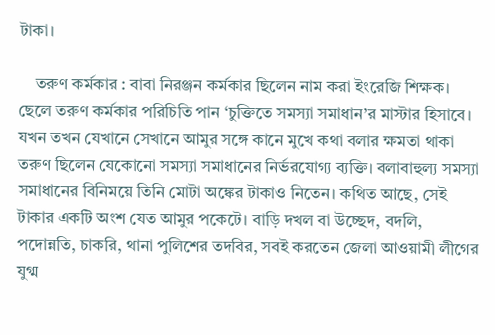টাকা।

    তরুণ কর্মকার : বাবা নিরঞ্জন কর্মকার ছিলেন নাম করা ইংরেজি শিক্ষক। ছেলে তরুণ কর্মকার পরিচিতি পান ‘চুক্তিতে সমস্যা সমাধান’র মাস্টার হিসাবে। যখন তখন যেখানে সেখানে আমুর সঙ্গে কানে মুখে কথা বলার ক্ষমতা থাকা তরুণ ছিলেন যেকোনো সমস্যা সমাধানের নির্ভরযোগ্য ব্যক্তি। বলাবাহুল্য সমস্যা সমাধানের বিনিময়ে তিনি মোটা অঙ্কের টাকাও নিতেন। কথিত আছে, সেই টাকার একটি অংশ যেত আমুর পকেটে। বাড়ি দখল বা উচ্ছেদ, বদলি, পদোন্নতি, চাকরি, থানা পুলিশের তদবির, সবই করতেন জেলা আওয়ামী লীগের যুগ্ম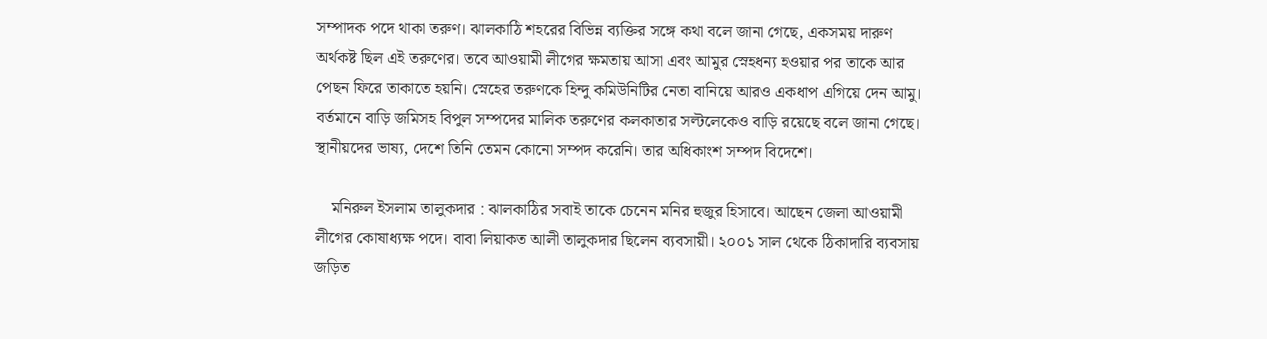সম্পাদক পদে থাকা তরুণ। ঝালকাঠি শহরের বিভিন্ন ব্যক্তির সঙ্গে কথা বলে জানা গেছে, একসময় দারুণ অর্থকষ্ট ছিল এই তরুণের। তবে আওয়ামী লীগের ক্ষমতায় আসা এবং আমুর স্নেহধন্য হওয়ার পর তাকে আর পেছন ফিরে তাকাতে হয়নি। স্নেহের তরুণকে হিন্দু কমিউনিটির নেতা বানিয়ে আরও একধাপ এগিয়ে দেন আমু। বর্তমানে বাড়ি জমিসহ বিপুল সম্পদের মালিক তরুণের কলকাতার সল্টলেকেও বাড়ি রয়েছে বলে জানা গেছে। স্থানীয়দের ভাষ্য, দেশে তিনি তেমন কোনো সম্পদ করেনি। তার অধিকাংশ সম্পদ বিদেশে।

    মনিরুল ইসলাম তালুকদার : ঝালকাঠির সবাই তাকে চেনেন মনির হুজুর হিসাবে। আছেন জেলা আওয়ামী লীগের কোষাধ্যক্ষ পদে। বাবা লিয়াকত আলী তালুকদার ছিলেন ব্যবসায়ী। ২০০১ সাল থেকে ঠিকাদারি ব্যবসায় জড়িত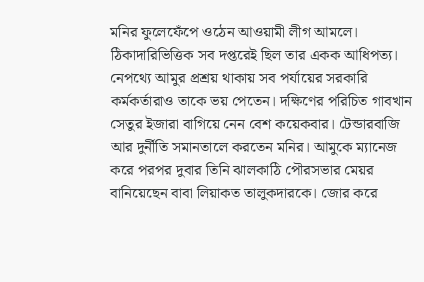মনির ফুলেফেঁপে ওঠেন আওয়ামী লীগ আমলে। ঠিকাদারিভিত্তিক সব দপ্তরেই ছিল তার একক আধিপত্য। নেপথ্যে আমুর প্রশ্রয় থাকায় সব পর্যায়ের সরকারি কর্মকর্তারাও তাকে ভয় পেতেন। দক্ষিণের পরিচিত গাবখান সেতুর ইজারা বাগিয়ে নেন বেশ কয়েকবার। টেন্ডারবাজি আর দুর্নীতি সমানতালে করতেন মনির। আমুকে ম্যানেজ করে পরপর দুবার তিনি ঝালকাঠি পৌরসভার মেয়র বানিয়েছেন বাবা লিয়াকত তালুকদারকে। জোর করে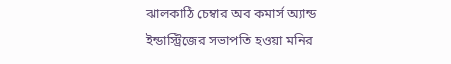ঝালকাঠি চেম্বার অব কমার্স অ্যান্ড ইন্ডাস্ট্রিজের সভাপতি হওয়া মনির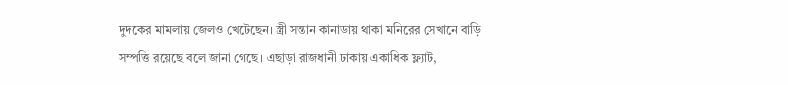দুদকের মামলায় জেলও খেটেছেন। স্ত্রী সন্তান কানাডায় থাকা মনিরের সেখানে বাড়ি সম্পত্তি রয়েছে বলে জানা গেছে। এছাড়া রাজধানী ঢাকায় একাধিক ফ্ল্যাট,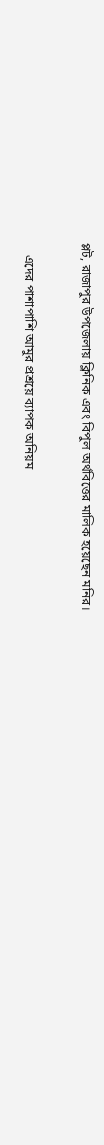প্লট, রাজাপুর উপজেলায় ক্লিনিক এবং বিপুল অর্থবিত্তের মালিক হয়েছেন মনির।

    এদের পাশাপাশি আমুর প্রশ্রয়ে ব্যাপক অনিয়ম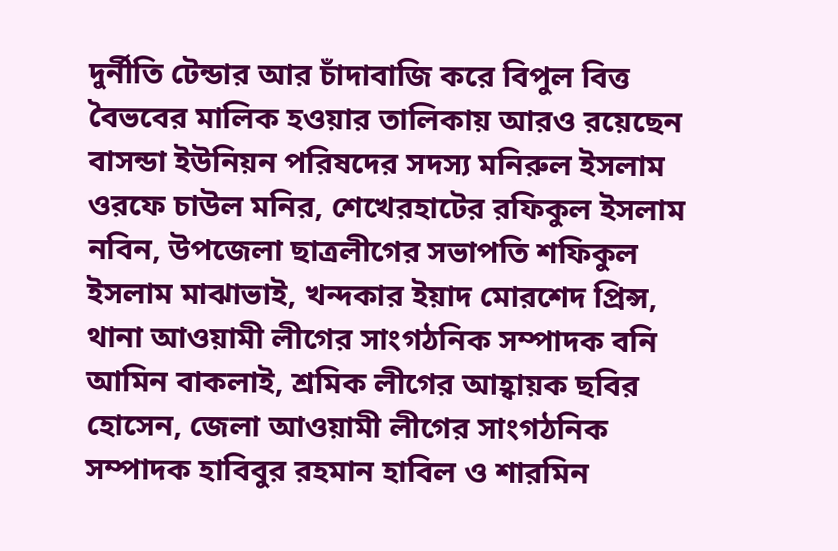দুর্নীতি টেন্ডার আর চাঁদাবাজি করে বিপুল বিত্ত বৈভবের মালিক হওয়ার তালিকায় আরও রয়েছেন বাসন্ডা ইউনিয়ন পরিষদের সদস্য মনিরুল ইসলাম ওরফে চাউল মনির, শেখেরহাটের রফিকুল ইসলাম নবিন, উপজেলা ছাত্রলীগের সভাপতি শফিকুল ইসলাম মাঝাভাই, খন্দকার ইয়াদ মোরশেদ প্রিন্স, থানা আওয়ামী লীগের সাংগঠনিক সম্পাদক বনি আমিন বাকলাই, শ্রমিক লীগের আহ্বায়ক ছবির হোসেন, জেলা আওয়ামী লীগের সাংগঠনিক সম্পাদক হাবিবুর রহমান হাবিল ও শারমিন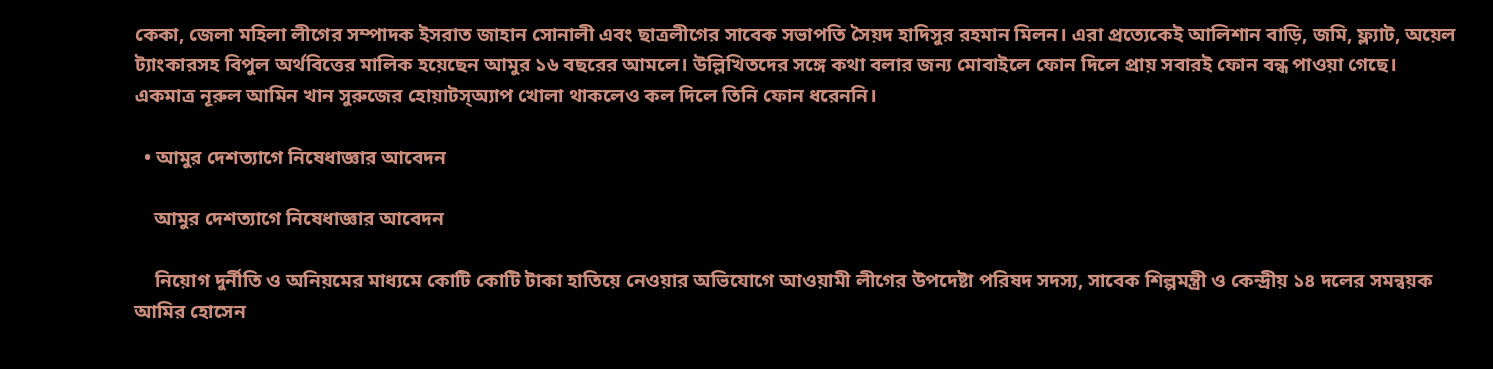কেকা, জেলা মহিলা লীগের সম্পাদক ইসরাত জাহান সোনালী এবং ছাত্রলীগের সাবেক সভাপতি সৈয়দ হাদিসুর রহমান মিলন। এরা প্রত্যেকেই আলিশান বাড়ি, জমি, ফ্ল্যাট, অয়েল ট্যাংকারসহ বিপুল অর্থবিত্তের মালিক হয়েছেন আমুর ১৬ বছরের আমলে। উল্লিখিতদের সঙ্গে কথা বলার জন্য মোবাইলে ফোন দিলে প্রায় সবারই ফোন বন্ধ পাওয়া গেছে। একমাত্র নূরুল আমিন খান সুরুজের হোয়াটস্অ্যাপ খোলা থাকলেও কল দিলে তিনি ফোন ধরেননি।

  • আমুর দেশত্যাগে নিষেধাজ্ঞার আবেদন

    আমুর দেশত্যাগে নিষেধাজ্ঞার আবেদন

    নিয়োগ দুর্নীতি ও অনিয়মের মাধ্যমে কোটি কোটি টাকা হাতিয়ে নেওয়ার অভিযোগে আওয়ামী লীগের উপদেষ্টা পরিষদ সদস্য, সাবেক শিল্পমন্ত্রী ও কেন্দ্রীয় ১৪ দলের সমন্বয়ক আমির হোসেন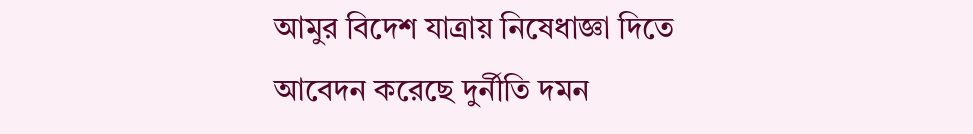আমুর বিদেশ যাত্রায় নিষেধাজ্ঞা দিতে আবেদন করেছে দুর্নীতি দমন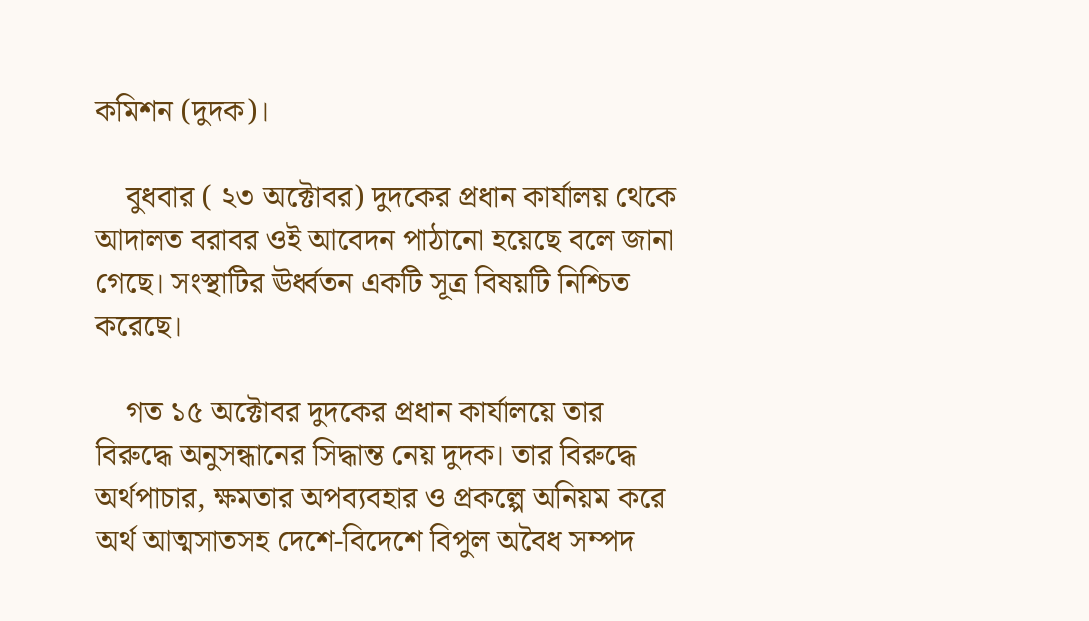কমিশন (দুদক)।

    বুধবার ( ২৩ অক্টোবর) দুদকের প্রধান কার্যালয় থেকে আদালত বরাবর ওই আবেদন পাঠানো হয়েছে বলে জানা গেছে। সংস্থাটির ঊর্ধ্বতন একটি সূত্র বিষয়টি নিশ্চিত করেছে।

    গত ১৫ অক্টোবর দুদকের প্রধান কার্যালয়ে তার বিরুদ্ধে অনুসন্ধানের সিদ্ধান্ত নেয় দুদক। তার বিরুদ্ধে অর্থপাচার, ক্ষমতার অপব্যবহার ও প্রকল্পে অনিয়ম করে অর্থ আত্মসাতসহ দেশে-বিদেশে বিপুল অবৈধ সম্পদ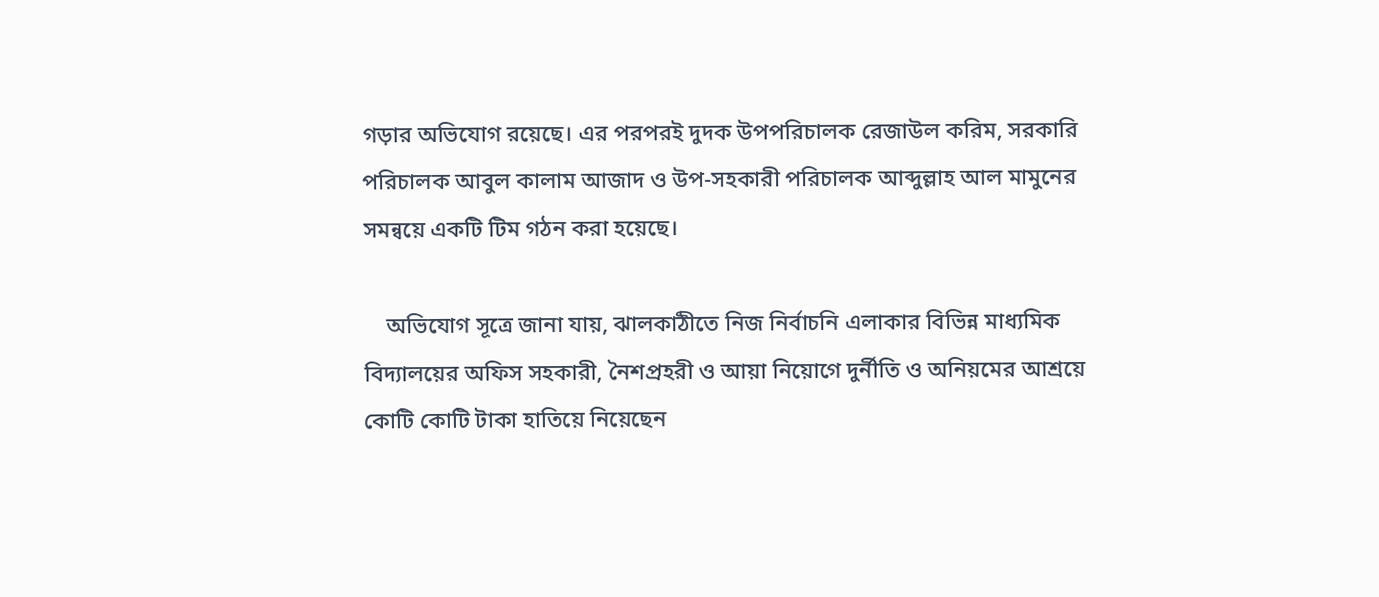গড়ার অভিযোগ রয়েছে। এর পরপরই দুদক উপপরিচালক রেজাউল করিম, সরকারি পরিচালক আবুল কালাম আজাদ ও উপ-সহকারী পরিচালক আব্দুল্লাহ আল মামুনের সমন্বয়ে একটি টিম গঠন করা হয়েছে।

    অভিযোগ সূত্রে জানা যায়, ঝালকাঠীতে নিজ নির্বাচনি এলাকার বিভিন্ন মাধ্যমিক বিদ্যালয়ের অফিস সহকারী, নৈশপ্রহরী ও আয়া নিয়োগে দুর্নীতি ও অনিয়মের আশ্রয়ে কোটি কোটি টাকা হাতিয়ে নিয়েছেন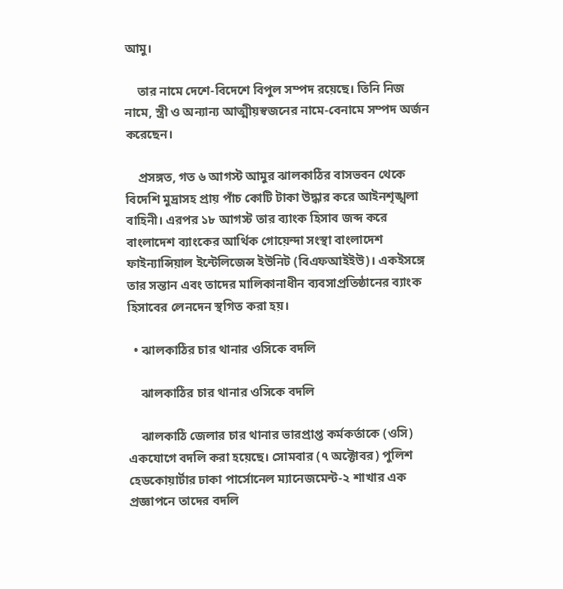আমু।

    তার নামে দেশে-বিদেশে বিপুল সম্পদ রয়েছে। তিনি নিজ নামে, স্ত্রী ও অন্যান্য আত্মীয়স্বজনের নামে-বেনামে সম্পদ অর্জন করেছেন।

    প্রসঙ্গত, গত ৬ আগস্ট আমুর ঝালকাঠির বাসভবন থেকে বিদেশি মুদ্রাসহ প্রায় পাঁচ কোটি টাকা উদ্ধার করে আইনশৃঙ্খলা বাহিনী। এরপর ১৮ আগস্ট তার ব্যাংক হিসাব জব্দ করে বাংলাদেশ ব্যাংকের আর্থিক গোয়েন্দা সংস্থা বাংলাদেশ ফাইন্যান্সিয়াল ইন্টেলিজেন্স ইউনিট (বিএফআইইউ)। একইসঙ্গে তার সন্তান এবং তাদের মালিকানাধীন ব্যবসাপ্রতিষ্ঠানের ব্যাংক হিসাবের লেনদেন স্থগিত করা হয়।

  • ঝালকাঠির চার থানার ওসিকে বদলি

    ঝালকাঠির চার থানার ওসিকে বদলি

    ঝালকাঠি জেলার চার থানার ভারপ্রাপ্ত কর্মকর্তাকে (ওসি) একযোগে বদলি করা হয়েছে। সোমবার (৭ অক্টোবর) পুলিশ হেডকোয়ার্টার ঢাকা পার্সোনেল ম্যানেজমেন্ট-২ শাখার এক প্রজ্ঞাপনে তাদের বদলি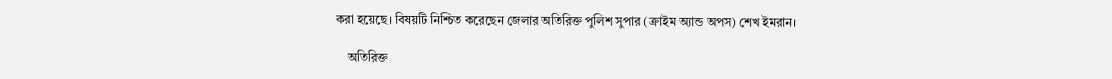করা হয়েছে। বিষয়টি নিশ্চিত করেছেন জেলার অতিরিক্ত পুলিশ সুপার (ক্রাইম অ্যান্ড অপস) শেখ ইমরান।

    অতিরিক্ত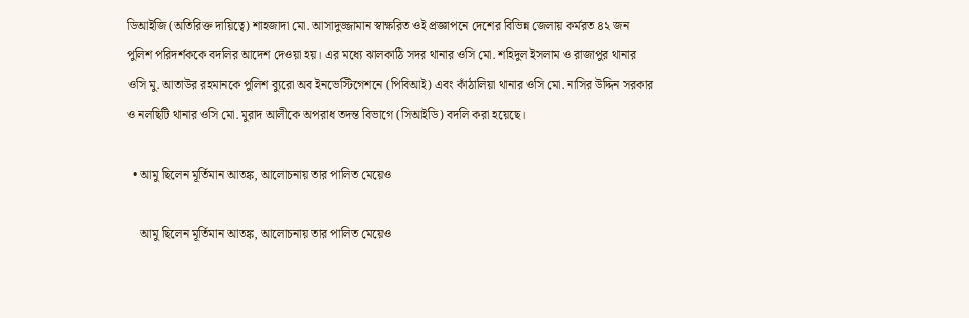ডিআইজি (অতিরিক্ত দায়িত্বে) শাহজাদা মো. আসাদুজ্জামান স্বাক্ষরিত ওই প্রজ্ঞাপনে দেশের বিভিন্ন জেলায় কর্মরত ৪২ জন পুলিশ পরিদর্শককে বদলির আদেশ দেওয়া হয়। এর মধ্যে ঝালকাঠি সদর থানার ওসি মো. শহিদুল ইসলাম ও রাজাপুর থানার ওসি মু. আতাউর রহমানকে পুলিশ ব্যুরো অব ইনভেস্টিগেশনে (পিবিআই) এবং কাঁঠালিয়া থানার ওসি মো. নাসির উদ্দিন সরকার ও নলছিটি থানার ওসি মো. মুরাদ আলীকে অপরাধ তদন্ত বিভাগে (সিআইডি) বদলি করা হয়েছে।

  • আমু ছিলেন মূর্তিমান আতঙ্ক, আলোচনায় তার পালিত মেয়েও

    আমু ছিলেন মূর্তিমান আতঙ্ক, আলোচনায় তার পালিত মেয়েও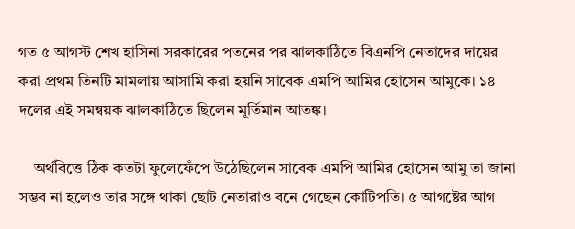গত ৫ আগস্ট শেখ হাসিনা সরকারের পতনের পর ঝালকাঠিতে বিএনপি নেতাদের দায়ের করা প্রথম তিনটি মামলায় আসামি করা হয়নি সাবেক এমপি আমির হোসেন আমুকে। ১৪ দলের এই সমন্বয়ক ঝালকাঠিতে ছিলেন মূর্তিমান আতঙ্ক।

    অর্থবিত্তে ঠিক কতটা ফুলেফেঁপে উঠেছিলেন সাবেক এমপি আমির হোসেন আমু তা জানা সম্ভব না হলেও তার সঙ্গে থাকা ছোট নেতারাও বনে গেছেন কোটিপতি। ৫ আগষ্টের আগ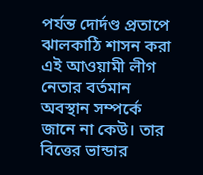পর্যন্ত দোর্দণ্ড প্রতাপে ঝালকাঠি শাসন করা এই আওয়ামী লীগ নেতার বর্তমান অবস্থান সম্পর্কে জানে না কেউ। তার বিত্তের ভান্ডার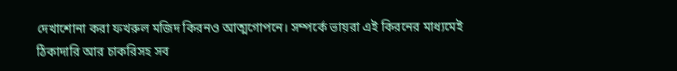দেখাশোনা করা ফখরুল মজিদ কিরনও আত্মগোপনে। সম্পর্কে ভায়রা এই কিরনের মাধ্যমেই ঠিকাদারি আর চাকরিসহ সব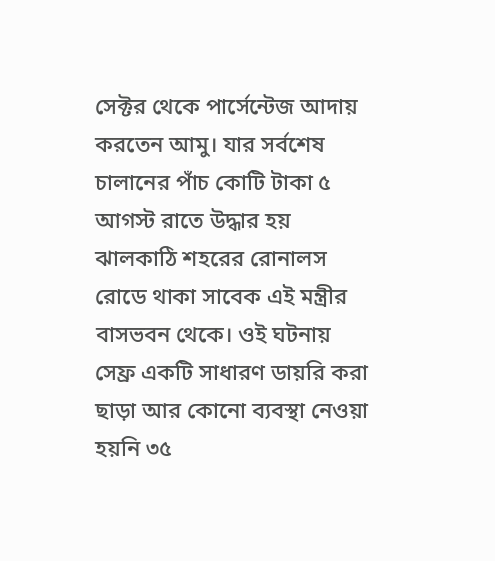সেক্টর থেকে পার্সেন্টেজ আদায় করতেন আমু। যার সর্বশেষ চালানের পাঁচ কোটি টাকা ৫ আগস্ট রাতে উদ্ধার হয় ঝালকাঠি শহরের রোনালস রোডে থাকা সাবেক এই মন্ত্রীর বাসভবন থেকে। ওই ঘটনায় সেফ্র একটি সাধারণ ডায়রি করা ছাড়া আর কোনো ব্যবস্থা নেওয়া হয়নি ৩৫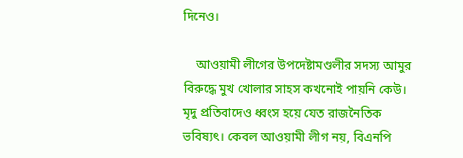দিনেও।

    আওয়ামী লীগের উপদেষ্টামণ্ডলীর সদস্য আমুর বিরুদ্ধে মুখ খোলার সাহস কখনোই পায়নি কেউ। মৃদু প্রতিবাদেও ধ্বংস হয়ে যেত রাজনৈতিক ভবিষ্যৎ। কেবল আওয়ামী লীগ নয়, বিএনপি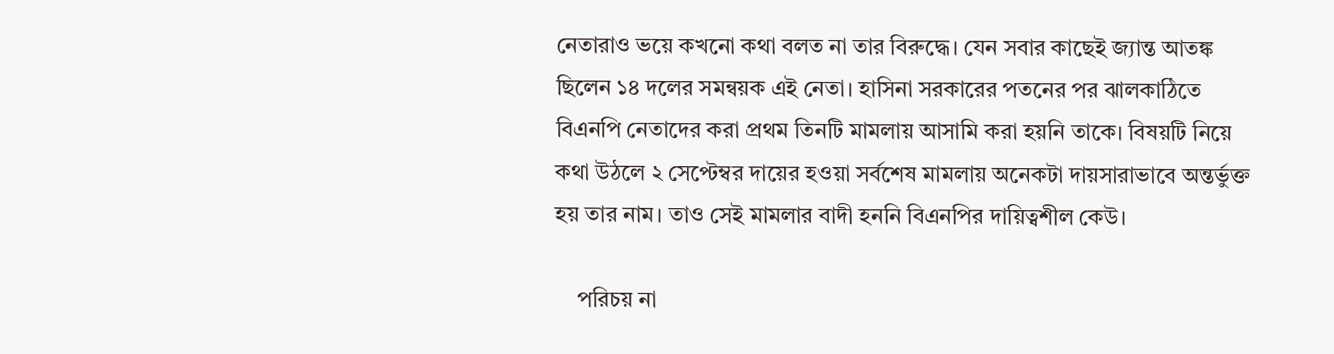নেতারাও ভয়ে কখনো কথা বলত না তার বিরুদ্ধে। যেন সবার কাছেই জ্যান্ত আতঙ্ক ছিলেন ১৪ দলের সমন্বয়ক এই নেতা। হাসিনা সরকারের পতনের পর ঝালকাঠিতে বিএনপি নেতাদের করা প্রথম তিনটি মামলায় আসামি করা হয়নি তাকে। বিষয়টি নিয়ে কথা উঠলে ২ সেপ্টেম্বর দায়ের হওয়া সর্বশেষ মামলায় অনেকটা দায়সারাভাবে অন্তর্ভুক্ত হয় তার নাম। তাও সেই মামলার বাদী হননি বিএনপির দায়িত্বশীল কেউ।

    পরিচয় না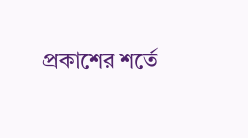প্রকাশের শর্তে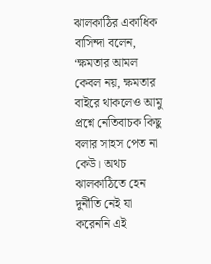ঝালকাঠির একাধিক বাসিন্দা বলেন, ‘ক্ষমতার আমল কেবল নয়, ক্ষমতার বাইরে থাকলেও আমু প্রশ্নে নেতিবাচক কিছু বলার সাহস পেত না কেউ। অথচ ঝালকাঠিতে হেন দুর্নীতি নেই যা করেননি এই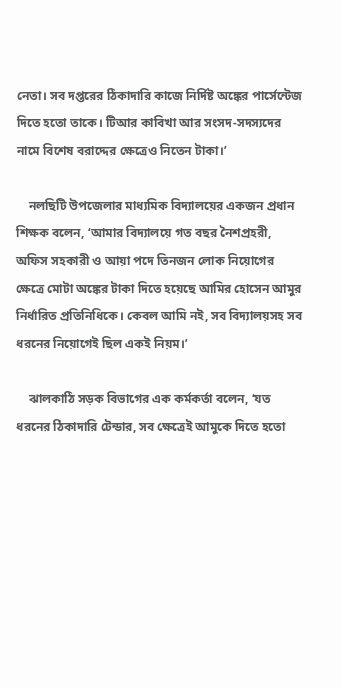নেতা। সব দপ্তরের ঠিকাদারি কাজে নির্দিষ্ট অঙ্কের পার্সেন্টেজ দিতে হতো তাকে। টিআর কাবিখা আর সংসদ-সদস্যদের নামে বিশেষ বরাদ্দের ক্ষেত্রেও নিতেন টাকা।’

    নলছিটি উপজেলার মাধ্যমিক বিদ্যালয়ের একজন প্রধান শিক্ষক বলেন, ‘আমার বিদ্যালয়ে গত বছর নৈশপ্রহরী, অফিস সহকারী ও আয়া পদে তিনজন লোক নিয়োগের ক্ষেত্রে মোটা অঙ্কের টাকা দিতে হয়েছে আমির হোসেন আমুর নির্ধারিত প্রতিনিধিকে। কেবল আমি নই, সব বিদ্যালয়সহ সব ধরনের নিয়োগেই ছিল একই নিয়ম।’

    ঝালকাঠি সড়ক বিভাগের এক কর্মকর্তা বলেন, ‘যত ধরনের ঠিকাদারি টেন্ডার, সব ক্ষেত্রেই আমুকে দিতে হতো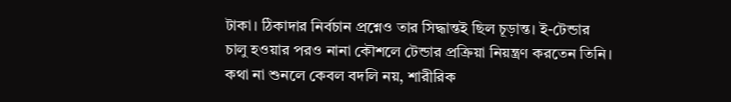টাকা। ঠিকাদার নির্বচান প্রশ্নেও তার সিদ্ধান্তই ছিল চূড়ান্ত। ই-টেন্ডার চালু হওয়ার পরও নানা কৌশলে টেন্ডার প্রক্রিয়া নিয়ন্ত্রণ করতেন তিনি। কথা না শুনলে কেবল বদলি নয়, শারীরিক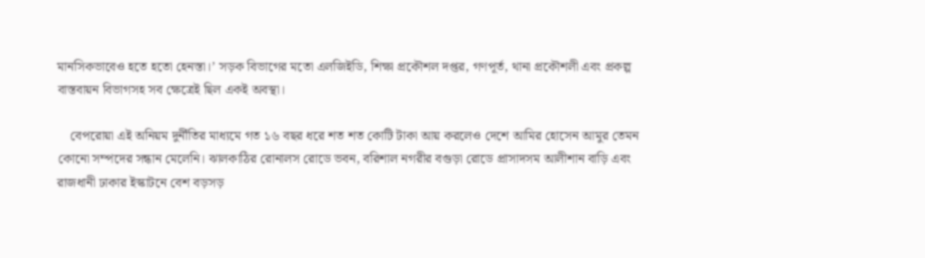মানসিকভাবেও হতে হতো হেনস্তা।’ সড়ক বিভাগের মতো এলজিইডি, শিক্ষা প্রকৌশল দপ্তর, গণপূর্ত, থানা প্রকৌশলী এবং প্রকল্প বাস্তবায়ন বিভাগসহ সব ক্ষেত্রেই ছিল একই অবস্থা।

    বেপরোয়া এই অনিয়ম দুর্নীতির মাধ্যমে গত ১৬ বছর ধরে শত শত কোটি টাকা আয় করলেও দেশে আমির হোসেন আমুর তেমন কোনো সম্পদের সন্ধান মেলেনি। ঝালকাঠির রোনালস রোডে ভবন, বরিশাল নগরীর বগুড়া রোডে প্রাসাদসম আলীশান বাড়ি এবং রাজধানী ঢাকার ইস্কাটনে বেশ বড়সড়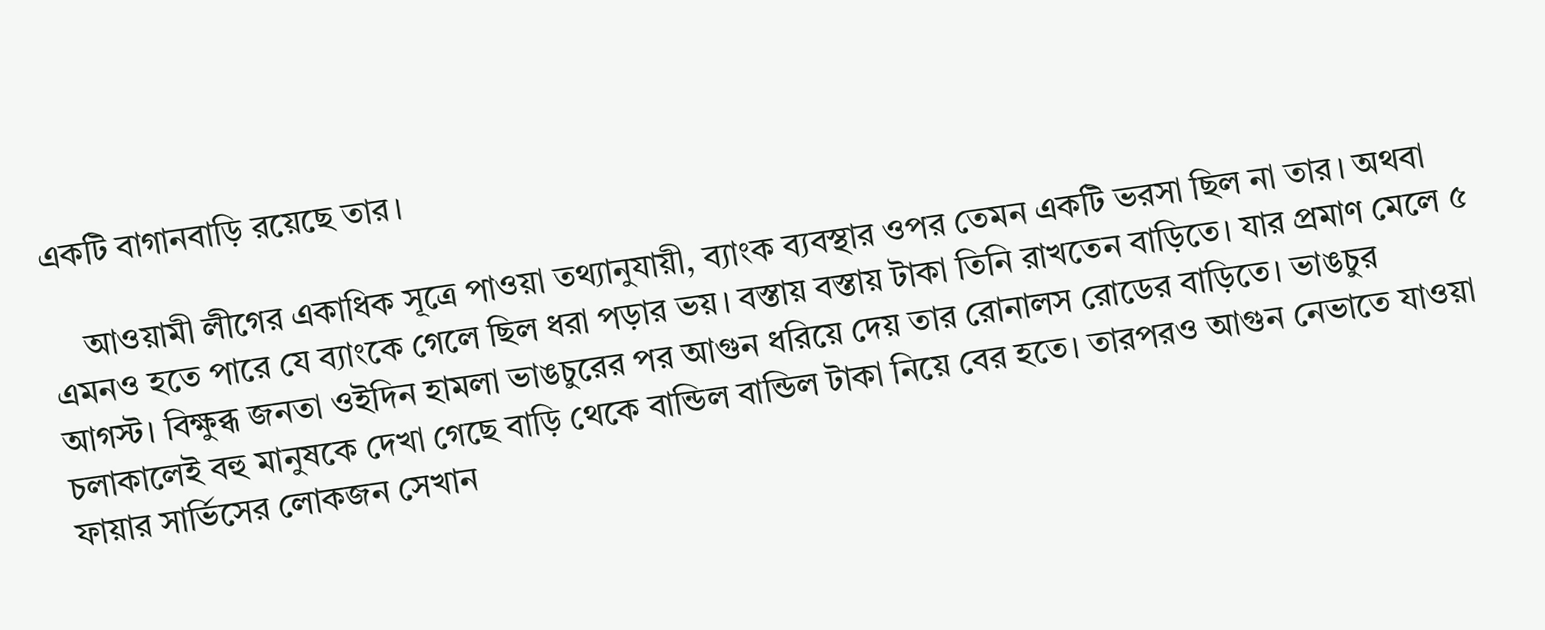একটি বাগানবাড়ি রয়েছে তার।

    আওয়ামী লীগের একাধিক সূত্রে পাওয়া তথ্যানুযায়ী, ব্যাংক ব্যবস্থার ওপর তেমন একটি ভরসা ছিল না তার। অথবা এমনও হতে পারে যে ব্যাংকে গেলে ছিল ধরা পড়ার ভয়। বস্তায় বস্তায় টাকা তিনি রাখতেন বাড়িতে। যার প্রমাণ মেলে ৫ আগস্ট। বিক্ষুব্ধ জনতা ওইদিন হামলা ভাঙচুরের পর আগুন ধরিয়ে দেয় তার রোনালস রোডের বাড়িতে। ভাঙচুর চলাকালেই বহু মানুষকে দেখা গেছে বাড়ি থেকে বান্ডিল বান্ডিল টাকা নিয়ে বের হতে। তারপরও আগুন নেভাতে যাওয়া ফায়ার সার্ভিসের লোকজন সেখান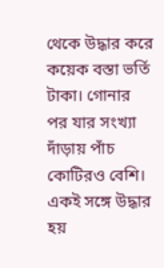থেকে উদ্ধার করে কয়েক বস্তা ভর্তি টাকা। গোনার পর যার সংখ্যা দাঁড়ায় পাঁচ কোটিরও বেশি। একই সঙ্গে উদ্ধার হয়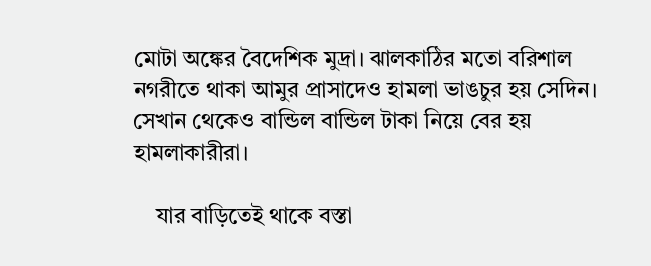মোটা অঙ্কের বৈদেশিক মুদ্রা। ঝালকাঠির মতো বরিশাল নগরীতে থাকা আমুর প্রাসাদেও হামলা ভাঙচুর হয় সেদিন। সেখান থেকেও বান্ডিল বান্ডিল টাকা নিয়ে বের হয় হামলাকারীরা।

    যার বাড়িতেই থাকে বস্তা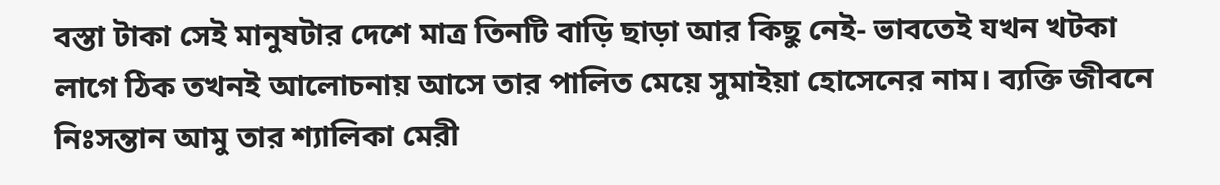বস্তা টাকা সেই মানুষটার দেশে মাত্র তিনটি বাড়ি ছাড়া আর কিছু নেই- ভাবতেই যখন খটকা লাগে ঠিক তখনই আলোচনায় আসে তার পালিত মেয়ে সুমাইয়া হোসেনের নাম। ব্যক্তি জীবনে নিঃসন্তান আমু তার শ্যালিকা মেরী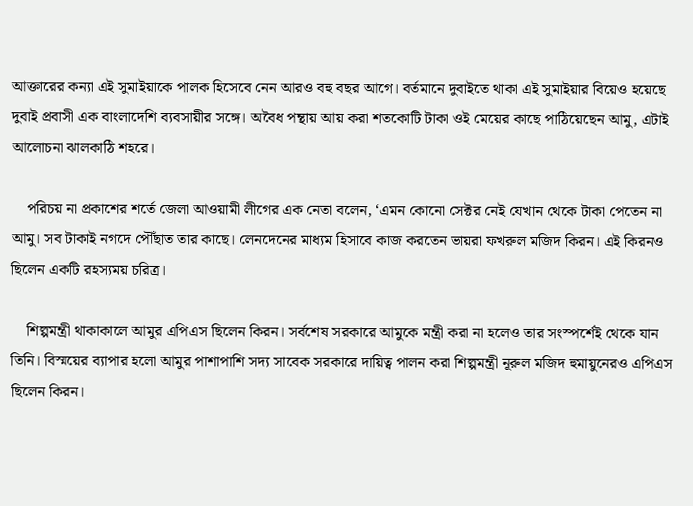আক্তারের কন্যা এই সুমাইয়াকে পালক হিসেবে নেন আরও বহু বছর আগে। বর্তমানে দুবাইতে থাকা এই সুমাইয়ার বিয়েও হয়েছে দুবাই প্রবাসী এক বাংলাদেশি ব্যবসায়ীর সঙ্গে। অবৈধ পন্থায় আয় করা শতকোটি টাকা ওই মেয়ের কাছে পাঠিয়েছেন আমু, এটাই আলোচনা ঝালকাঠি শহরে।

    পরিচয় না প্রকাশের শর্তে জেলা আওয়ামী লীগের এক নেতা বলেন, ‘এমন কোনো সেক্টর নেই যেখান থেকে টাকা পেতেন না আমু। সব টাকাই নগদে পৌঁছাত তার কাছে। লেনদেনের মাধ্যম হিসাবে কাজ করতেন ভায়রা ফখরুল মজিদ কিরন। এই কিরনও ছিলেন একটি রহস্যময় চরিত্র।

    শিল্পমন্ত্রী থাকাকালে আমুর এপিএস ছিলেন কিরন। সর্বশেষ সরকারে আমুকে মন্ত্রী করা না হলেও তার সংস্পর্শেই থেকে যান তিনি। বিস্ময়ের ব্যাপার হলো আমুর পাশাপাশি সদ্য সাবেক সরকারে দায়িত্ব পালন করা শিল্পমন্ত্রী নূরুল মজিদ হুমায়ুনেরও এপিএস ছিলেন কিরন।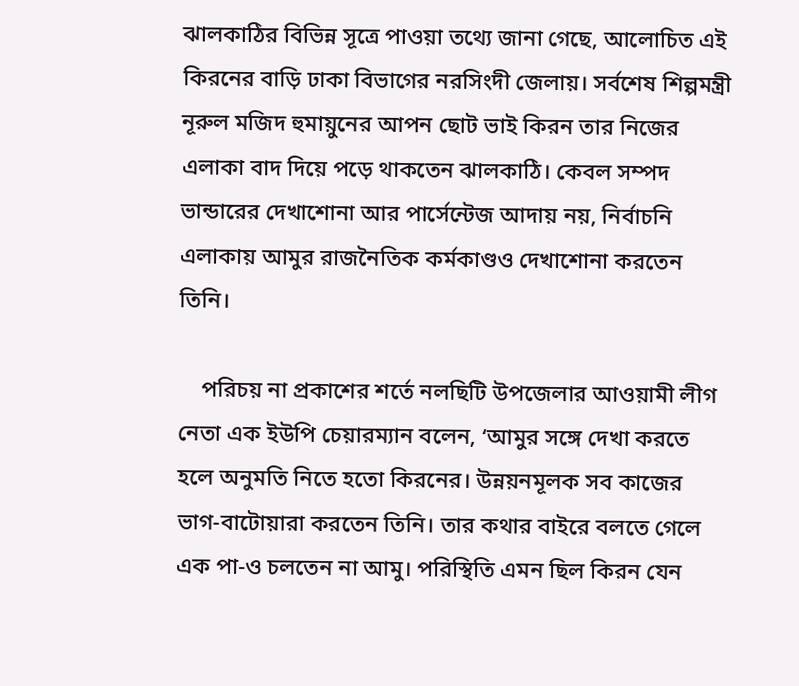ঝালকাঠির বিভিন্ন সূত্রে পাওয়া তথ্যে জানা গেছে, আলোচিত এই কিরনের বাড়ি ঢাকা বিভাগের নরসিংদী জেলায়। সর্বশেষ শিল্পমন্ত্রী নূরুল মজিদ হুমায়ুনের আপন ছোট ভাই কিরন তার নিজের এলাকা বাদ দিয়ে পড়ে থাকতেন ঝালকাঠি। কেবল সম্পদ ভান্ডারের দেখাশোনা আর পার্সেন্টেজ আদায় নয়, নির্বাচনি এলাকায় আমুর রাজনৈতিক কর্মকাণ্ডও দেখাশোনা করতেন তিনি।

    পরিচয় না প্রকাশের শর্তে নলছিটি উপজেলার আওয়ামী লীগ নেতা এক ইউপি চেয়ারম্যান বলেন, ‘আমুর সঙ্গে দেখা করতে হলে অনুমতি নিতে হতো কিরনের। উন্নয়নমূলক সব কাজের ভাগ-বাটোয়ারা করতেন তিনি। তার কথার বাইরে বলতে গেলে এক পা-ও চলতেন না আমু। পরিস্থিতি এমন ছিল কিরন যেন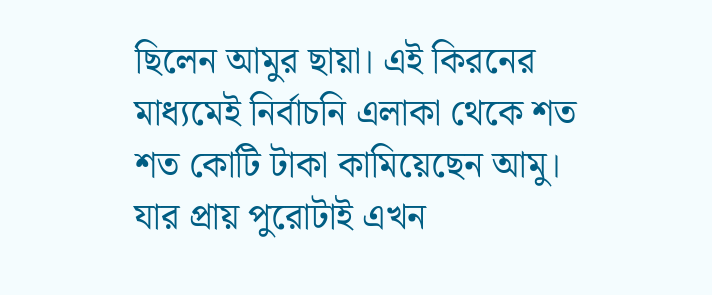ছিলেন আমুর ছায়া। এই কিরনের মাধ্যমেই নির্বাচনি এলাকা থেকে শত শত কোটি টাকা কামিয়েছেন আমু। যার প্রায় পুরোটাই এখন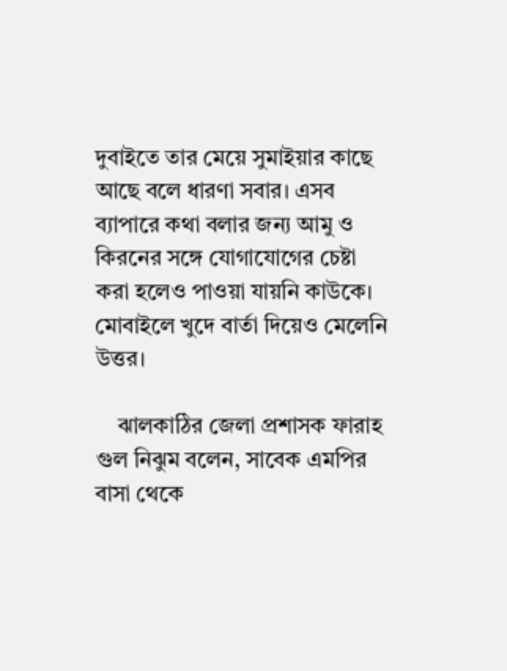দুবাইতে তার মেয়ে সুমাইয়ার কাছে আছে বলে ধারণা সবার। এসব ব্যাপারে কথা বলার জন্য আমু ও কিরনের সঙ্গে যোগাযোগের চেষ্টা করা হলেও পাওয়া যায়নি কাউকে। মোবাইলে খুদে বার্তা দিয়েও মেলেনি উত্তর।

    ঝালকাঠির জেলা প্রশাসক ফারাহ গুল নিঝুম বলেন, সাবেক এমপির বাসা থেকে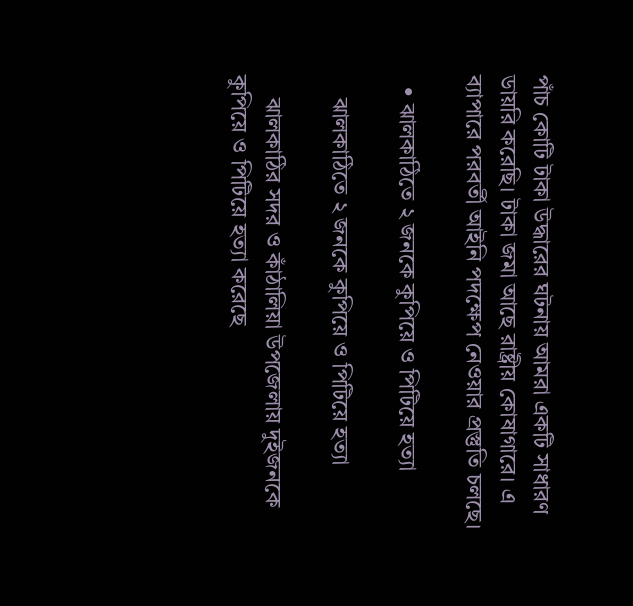পাঁচ কোটি টাকা উদ্ধারের ঘটনায় আমরা একটি সাধারণ ডায়রি করেছি। টাকা জমা আছে রাষ্ট্রীয় কোষাগারে। এ ব্যাপারে পরবর্তী আইনি পদক্ষেপ নেওয়ার প্রস্তুতি চলছে।

  • ঝালকাঠিতে ২ জনকে কুপিয়ে ও পিটিয়ে হত্যা

    ঝালকাঠিতে ২ জনকে কুপিয়ে ও পিটিয়ে হত্যা

    ঝালকাঠির সদর ও কাঁঠালিয়া উপজেলায় দুইজনকে কুপিয়ে ও পিটিয়ে হত্যা করেছে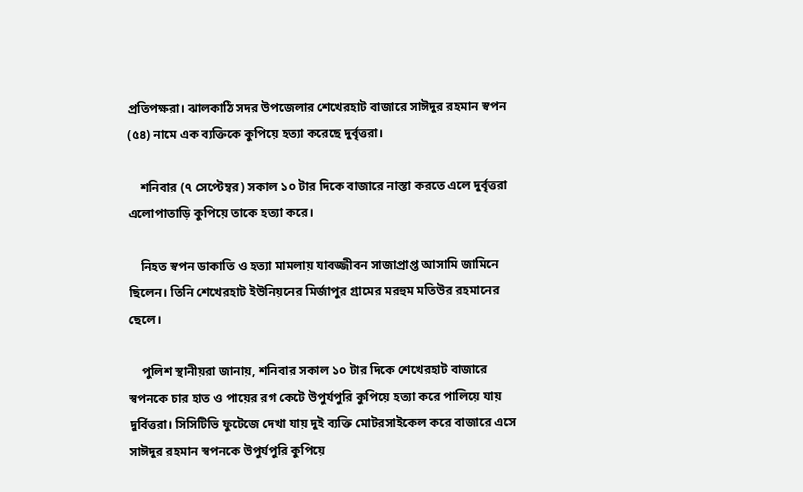প্রতিপক্ষরা। ঝালকাঠি সদর উপজেলার শেখেরহাট বাজারে সাঈদুর রহমান স্বপন (৫৪) নামে এক ব্যক্তিকে কুপিয়ে হত্যা করেছে দুর্বৃত্তরা।

    শনিবার (৭ সেপ্টেম্বর) সকাল ১০ টার দিকে বাজারে নাস্তা করতে এলে দুর্বৃত্তরা এলোপাতাড়ি কুপিয়ে তাকে হত্যা করে।

    নিহত স্বপন ডাকাতি ও হত্যা মামলায় যাবজ্জীবন সাজাপ্রাপ্ত আসামি জামিনে ছিলেন। তিনি শেখেরহাট ইউনিয়নের মির্জাপুর গ্রামের মরহুম মতিউর রহমানের ছেলে।

    পুলিশ স্থানীয়রা জানায়, শনিবার সকাল ১০ টার দিকে শেখেরহাট বাজারে স্বপনকে চার হাত ও পায়ের রগ কেটে উপুর্যপুরি কুপিয়ে হত্যা করে পালিয়ে যায় দুর্বিত্তরা। সিসিটিভি ফুটেজে দেখা যায় দুই ব্যক্তি মোটরসাইকেল করে বাজারে এসে সাঈদুর রহমান স্বপনকে উপুর্যপুরি কুপিয়ে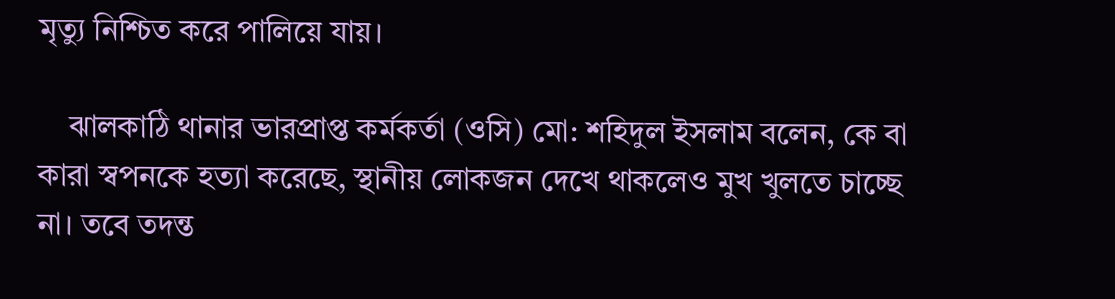মৃত্যু নিশ্চিত করে পালিয়ে যায়।

    ঝালকাঠি থানার ভারপ্রাপ্ত কর্মকর্তা (ওসি) মো: শহিদুল ইসলাম বলেন, কে বা কারা স্বপনকে হত্যা করেছে, স্থানীয় লোকজন দেখে থাকলেও মুখ খুলতে চাচ্ছে না। তবে তদন্ত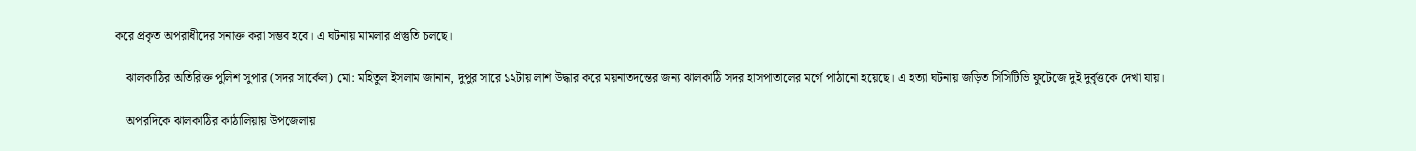করে প্রকৃত অপরাধীদের সনাক্ত করা সম্ভব হবে। এ ঘটনায় মামলার প্রস্তুতি চলছে।

    ঝালকাঠির অতিরিক্ত পুলিশ সুপার (সদর সার্কেল) মো: মহিতুল ইসলাম জানান, দুপুর সারে ১২টায় লাশ উদ্ধার করে ময়নাতদন্তের জন্য ঝালকাঠি সদর হাসপাতালের মর্গে পাঠানো হয়েছে। এ হত্যা ঘটনায় জড়িত সিসিটিভি ফুটেজে দুই দুর্বৃত্তকে দেখা যায়।

    অপরদিকে ঝালকাঠির কাঠালিয়ায় উপজেলায়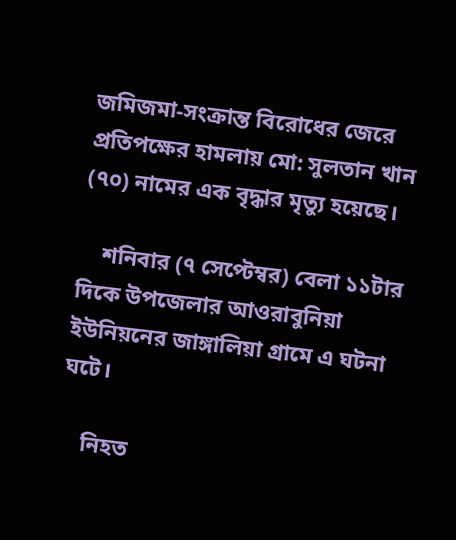জমিজমা-সংক্রান্ত বিরোধের জেরে প্রতিপক্ষের হামলায় মো: সুলতান খান (৭০) নামের এক বৃদ্ধার মৃত্যু হয়েছে।

    শনিবার (৭ সেপ্টেম্বর) বেলা ১১টার দিকে উপজেলার আওরাবুনিয়া ইউনিয়নের জাঙ্গালিয়া গ্রামে এ ঘটনা ঘটে।

    নিহত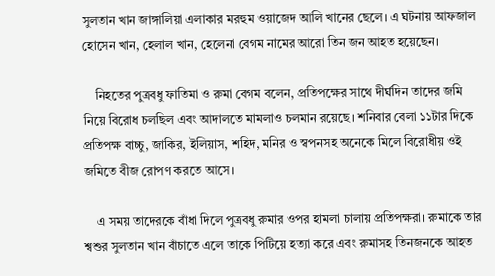সুলতান খান জাঙ্গালিয়া এলাকার মরহুম ওয়াজেদ আলি খানের ছেলে। এ ঘটনায় আফজাল হোসেন খান, হেলাল খান, হেলেনা বেগম নামের আরো তিন জন আহত হয়েছেন।

    নিহতের পুত্রবধু ফাতিমা ও রুমা বেগম বলেন, প্রতিপক্ষের সাথে দীর্ঘদিন তাদের জমি নিয়ে বিরোধ চলছিল এবং আদালতে মামলাও চলমান রয়েছে। শনিবার বেলা ১১টার দিকে প্রতিপক্ষ বাচ্চু, জাকির, ইলিয়াস, শহিদ, মনির ও স্বপনসহ অনেকে মিলে বিরোধীয় ওই জমিতে বীজ রোপণ করতে আসে।

    এ সময় তাদেরকে বাঁধা দিলে পুত্রবধু রুমার ওপর হামলা চালায় প্রতিপক্ষরা। রুমাকে তার শ্বশুর সুলতান খান বাঁচাতে এলে তাকে পিটিয়ে হত্যা করে এবং রুমাসহ তিনজনকে আহত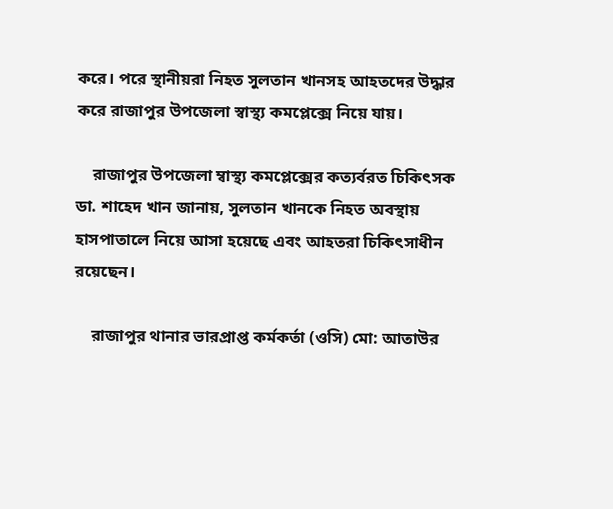করে। পরে স্থানীয়রা নিহত সুলতান খানসহ আহতদের উদ্ধার করে রাজাপুর উপজেলা স্বাস্থ্য কমপ্লেক্সে নিয়ে যায়।

    রাজাপুর উপজেলা ম্বাস্থ্য কমপ্লেক্সের কত্যর্বরত চিকিৎসক ডা. শাহেদ খান জানায়, সুলতান খানকে নিহত অবস্থায় হাসপাতালে নিয়ে আসা হয়েছে এবং আহতরা চিকিৎসাধীন রয়েছেন।

    রাজাপুর থানার ভারপ্রাপ্ত কর্মকর্তা (ওসি) মো: আতাউর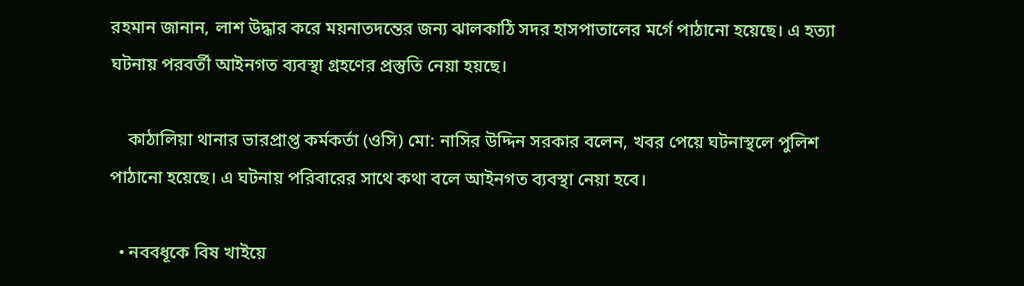রহমান জানান, লাশ উদ্ধার করে ময়নাতদন্তের জন্য ঝালকাঠি সদর হাসপাতালের মর্গে পাঠানো হয়েছে। এ হত্যা ঘটনায় পরবর্তী আইনগত ব্যবস্থা গ্রহণের প্রস্তুতি নেয়া হয়ছে।

    কাঠালিয়া থানার ভারপ্রাপ্ত কর্মকর্তা (ওসি) মো: নাসির উদ্দিন সরকার বলেন, খবর পেয়ে ঘটনাস্থলে পুলিশ পাঠানো হয়েছে। এ ঘটনায় পরিবারের সাথে কথা বলে আইনগত ব্যবস্থা নেয়া হবে।

  • নববধূকে বিষ খাইয়ে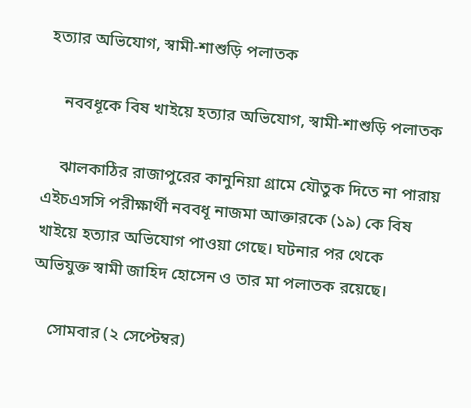হত্যার অভিযোগ, স্বামী-শাশুড়ি পলাতক

    নববধূকে বিষ খাইয়ে হত্যার অভিযোগ, স্বামী-শাশুড়ি পলাতক

    ঝালকাঠির রাজাপুরের কানুনিয়া গ্রামে যৌতুক দিতে না পারায় এইচএসসি পরীক্ষার্থী নববধূ নাজমা আক্তারকে (১৯) কে বিষ খাইয়ে হত্যার অভিযোগ পাওয়া গেছে। ঘটনার পর থেকে অভিযুক্ত স্বামী জাহিদ হোসেন ও তার মা পলাতক রয়েছে।

    সোমবার (২ সেপ্টেম্বর)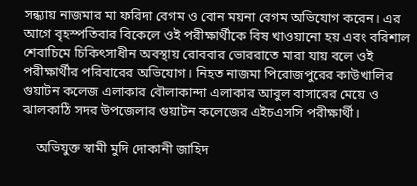সন্ধ্যায় নাজমার মা ফরিদা বেগম ও বোন ময়না বেগম অভিযোগ করেন। এর আগে বৃহস্পতিবার বিকেলে ওই পরীক্ষার্থীকে বিষ খাওয়ানো হয় এবং বরিশাল শেবাচিমে চিকিৎসাধীন অবস্থায় রোববার ভোররাতে মারা যায় বলে ওই পরীক্ষার্থীর পরিবারের অভিযোগ। নিহত নাজমা পিরোজপুরের কাউখালির গুয়াটন কলেজ এলাকার বৌলাকান্দা এলাকার আবুল বাসারের মেয়ে ও ঝালকাঠি সদর উপজেলার গুয়াটন কলেজের এইচএসসি পরীক্ষার্থী।

    অভিযুক্ত স্বামী মুদি দোকানী জাহিদ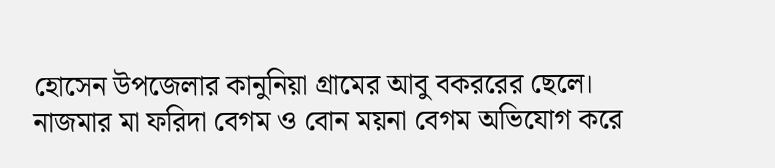হোসেন উপজেলার কানুনিয়া গ্রামের আবু বকররের ছেলে। নাজমার মা ফরিদা বেগম ও বোন ময়না বেগম অভিযোগ করে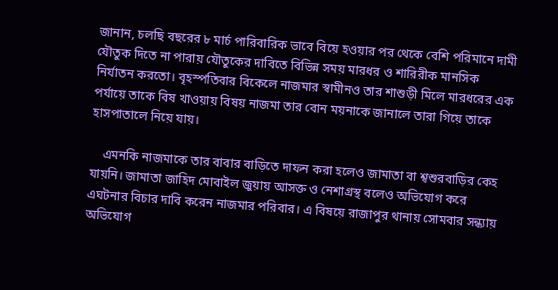জানান, চলছি বছরের ৮ মার্চ পারিবারিক ভাবে বিয়ে হওয়ার পর থেকে বেশি পরিমানে দামী যৌতুক দিতে না পারায় যৌতুকের দাবিতে বিভিন্ন সময় মারধর ও শারিরীক মানসিক নির্যাতন করতো। বৃহস্পতিবার বিকেলে নাজমার স্বামীনও তার শাশুড়ী মিলে মারধরের এক পর্যায়ে তাকে বিষ খাওয়ায় বিষয় নাজমা তার বোন ময়নাকে জানালে তারা গিয়ে তাকে হাসপাতালে নিয়ে যায়।

    এমনকি নাজমাকে তার বাবার বাড়িতে দাফন করা হলেও জামাতা বা শ্বশুরবাড়ির কেহ যায়নি। জামাতা জাহিদ মোবাইল জুয়ায় আসক্ত ও নেশাগ্রস্থ বলেও অভিযোগ করে এঘটনার বিচার দাবি করেন নাজমার পরিবার। এ বিষয়ে রাজাপুর থানায় সোমবার সন্ধ্যায় অভিযোগ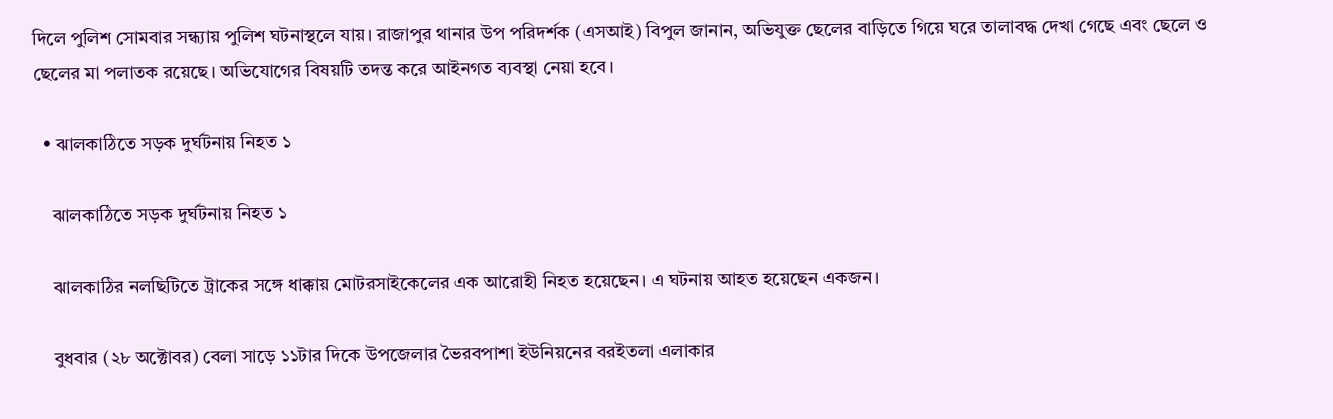দিলে পুলিশ সোমবার সন্ধ্যায় পুলিশ ঘটনাস্থলে যায়। রাজাপুর থানার উপ পরিদর্শক (এসআই) বিপুল জানান, অভিযুক্ত ছেলের বাড়িতে গিয়ে ঘরে তালাবদ্ধ দেখা গেছে এবং ছেলে ও ছেলের মা পলাতক রয়েছে। অভিযোগের বিষয়টি তদন্ত করে আইনগত ব্যবস্থা নেয়া হবে।

  • ঝালকাঠিতে সড়ক দুর্ঘটনায় নিহত ১

    ঝালকাঠিতে সড়ক দুর্ঘটনায় নিহত ১

    ঝালকাঠির নলছিটিতে ট্রাকের সঙ্গে ধাক্কায় মোটরসাইকেলের এক আরোহী নিহত হয়েছেন। এ ঘটনায় আহত হয়েছেন একজন।

    বুধবার (২৮ অক্টোবর) বেলা সাড়ে ১১টার দিকে উপজেলার ভৈরবপাশা ইউনিয়নের বরইতলা এলাকার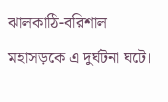ঝালকাঠি-বরিশাল মহাসড়কে এ দুর্ঘটনা ঘটে।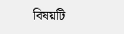বিষয়টি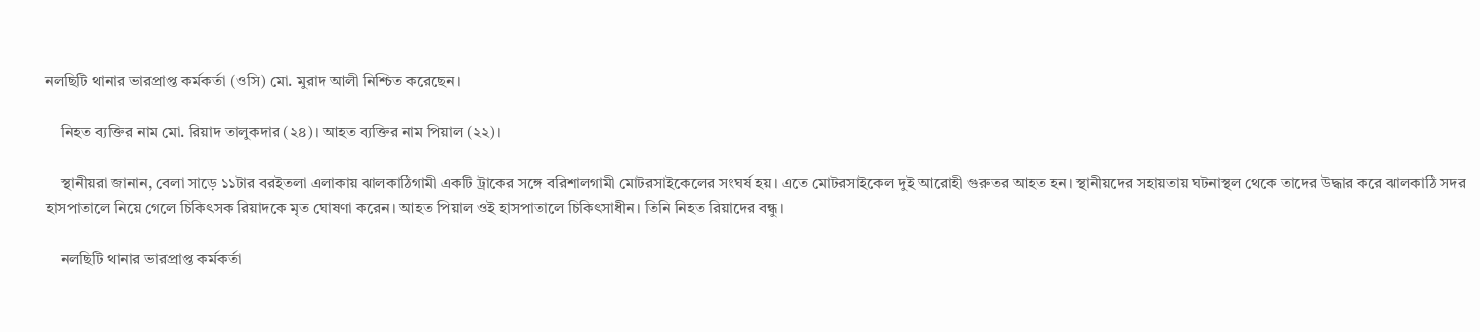নলছিটি থানার ভারপ্রাপ্ত কর্মকর্তা (ওসি) মো. মুরাদ আলী নিশ্চিত করেছেন।

    নিহত ব্যক্তির নাম মো. রিয়াদ তালুকদার (২৪)। আহত ব্যক্তির নাম পিয়াল (২২)।

    স্থানীয়রা জানান, বেলা সাড়ে ১১টার বরইতলা এলাকায় ঝালকাঠিগামী একটি ট্রাকের সঙ্গে বরিশালগামী মোটরসাইকেলের সংঘর্ষ হয়। এতে মোটরসাইকেল দুই আরোহী গুরুতর আহত হন। স্থানীয়দের সহায়তায় ঘটনাস্থল থেকে তাদের উদ্ধার করে ঝালকাঠি সদর হাসপাতালে নিয়ে গেলে চিকিৎসক রিয়াদকে মৃত ঘোষণা করেন। আহত পিয়াল ওই হাসপাতালে চিকিৎসাধীন। তিনি নিহত রিয়াদের বন্ধু।

    নলছিটি থানার ভারপ্রাপ্ত কর্মকর্তা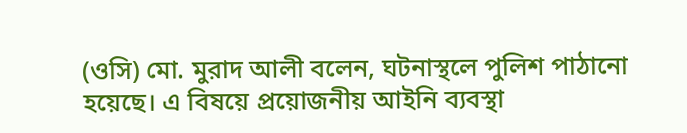(ওসি) মো. মুরাদ আলী বলেন, ঘটনাস্থলে পুলিশ পাঠানো হয়েছে। এ বিষয়ে প্রয়োজনীয় আইনি ব্যবস্থা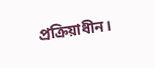প্রক্রিয়াধীন।